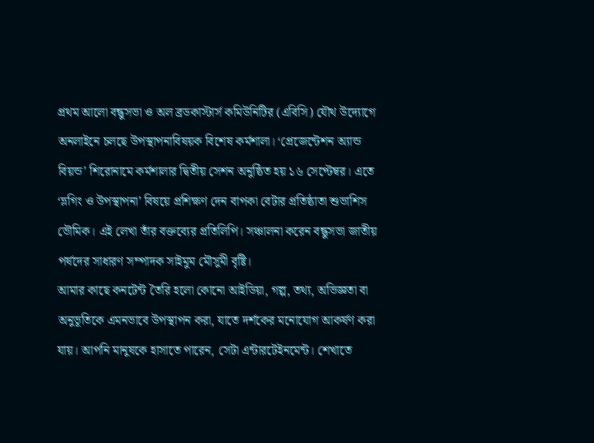প্রথম আলো বন্ধুসভা ও অল ব্রডকাস্টার্স কমিউনিটির (এবিসি) যৌথ উদ্যোগে অনলাইনে চলছে উপস্থাপনাবিষয়ক বিশেষ কর্মশালা। ‘প্রেজেন্টেশন অ্যান্ড বিয়ন্ড’ শিরোনামে কর্মশালার দ্বিতীয় সেশন অনুষ্ঠিত হয় ১৬ সেপ্টেম্বর। এতে ‘ভ্লগিং ও উপস্থাপনা’ বিষয়ে প্রশিক্ষণ দেন বাপকা বেটার প্রতিষ্ঠাতা শুভাশিস ভৌমিক। এই লেখা তাঁর বক্তব্যের প্রতিলিপি। সঞ্চালনা করেন বন্ধুসভা জাতীয় পর্ষদের সাধারণ সম্পাদক সাইমুম মৌসুমী বৃষ্টি।
আমার কাছে কনটেন্ট তৈরি হলো কোনো আইডিয়া, গল্প, তথ্য, অভিজ্ঞতা বা অনুভূতিকে এমনভাবে উপস্থাপন করা, যাতে দর্শকের মনোযোগ আকর্ষণ করা যায়। আপনি মানুষকে হাসাতে পারেন, সেটা এন্টারটেইনমেন্ট। শেখাতে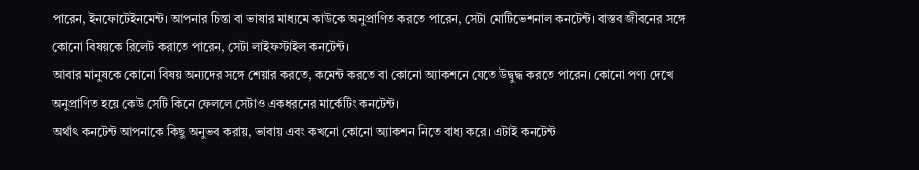পারেন, ইনফোটেইনমেন্ট। আপনার চিন্তা বা ভাষার মাধ্যমে কাউকে অনুপ্রাণিত করতে পারেন, সেটা মোটিভেশনাল কনটেন্ট। বাস্তব জীবনের সঙ্গে কোনো বিষয়কে রিলেট করাতে পারেন, সেটা লাইফস্টাইল কনটেন্ট।
আবার মানুষকে কোনো বিষয় অন্যদের সঙ্গে শেয়ার করতে, কমেন্ট করতে বা কোনো অ্যাকশনে যেতে উদ্বুদ্ধ করতে পারেন। কোনো পণ্য দেখে অনুপ্রাণিত হয়ে কেউ সেটি কিনে ফেললে সেটাও একধরনের মার্কেটিং কনটেন্ট।
অর্থাৎ কনটেন্ট আপনাকে কিছু অনুভব করায়, ভাবায় এবং কখনো কোনো অ্যাকশন নিতে বাধ্য করে। এটাই কনটেন্ট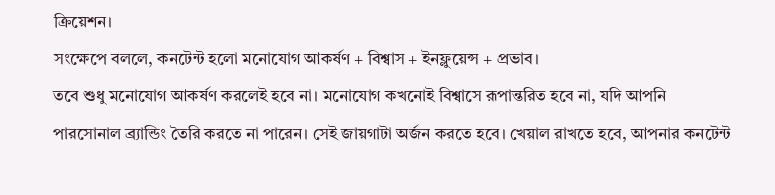ক্রিয়েশন।
সংক্ষেপে বললে, কনটেন্ট হলো মনোযোগ আকর্ষণ + বিশ্বাস + ইনফ্লুয়েন্স + প্রভাব।
তবে শুধু মনোযোগ আকর্ষণ করলেই হবে না। মনোযোগ কখনোই বিশ্বাসে রূপান্তরিত হবে না, যদি আপনি পারসোনাল ব্র্যান্ডিং তৈরি করতে না পারেন। সেই জায়গাটা অর্জন করতে হবে। খেয়াল রাখতে হবে, আপনার কনটেন্ট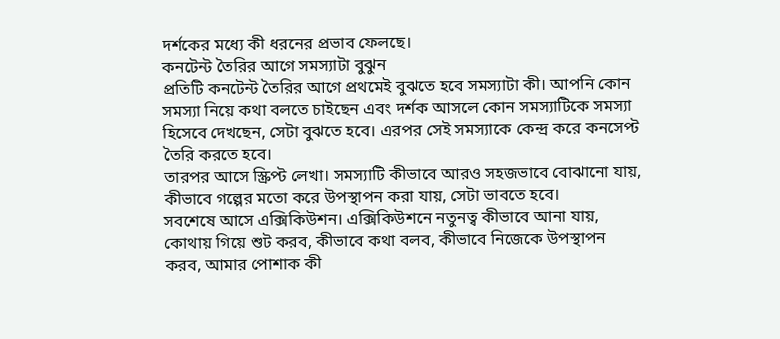দর্শকের মধ্যে কী ধরনের প্রভাব ফেলছে।
কনটেন্ট তৈরির আগে সমস্যাটা বুঝুন
প্রতিটি কনটেন্ট তৈরির আগে প্রথমেই বুঝতে হবে সমস্যাটা কী। আপনি কোন সমস্যা নিয়ে কথা বলতে চাইছেন এবং দর্শক আসলে কোন সমস্যাটিকে সমস্যা হিসেবে দেখছেন, সেটা বুঝতে হবে। এরপর সেই সমস্যাকে কেন্দ্র করে কনসেপ্ট তৈরি করতে হবে।
তারপর আসে স্ক্রিপ্ট লেখা। সমস্যাটি কীভাবে আরও সহজভাবে বোঝানো যায়, কীভাবে গল্পের মতো করে উপস্থাপন করা যায়, সেটা ভাবতে হবে।
সবশেষে আসে এক্সিকিউশন। এক্সিকিউশনে নতুনত্ব কীভাবে আনা যায়, কোথায় গিয়ে শুট করব, কীভাবে কথা বলব, কীভাবে নিজেকে উপস্থাপন করব, আমার পোশাক কী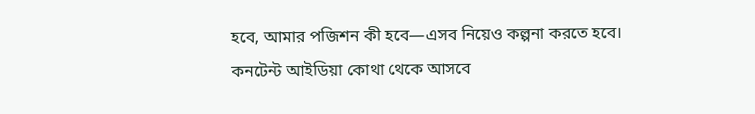হবে, আমার পজিশন কী হবে—এসব নিয়েও কল্পনা করতে হবে।
কনটেন্ট আইডিয়া কোথা থেকে আসবে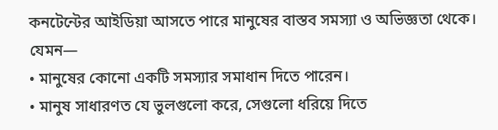কনটেন্টের আইডিয়া আসতে পারে মানুষের বাস্তব সমস্যা ও অভিজ্ঞতা থেকে। যেমন—
• মানুষের কোনো একটি সমস্যার সমাধান দিতে পারেন।
• মানুষ সাধারণত যে ভুলগুলো করে, সেগুলো ধরিয়ে দিতে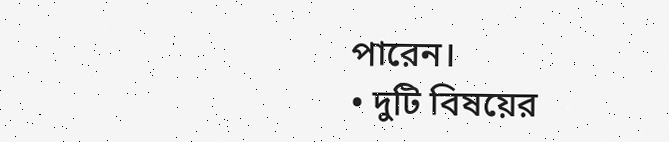পারেন।
• দুটি বিষয়ের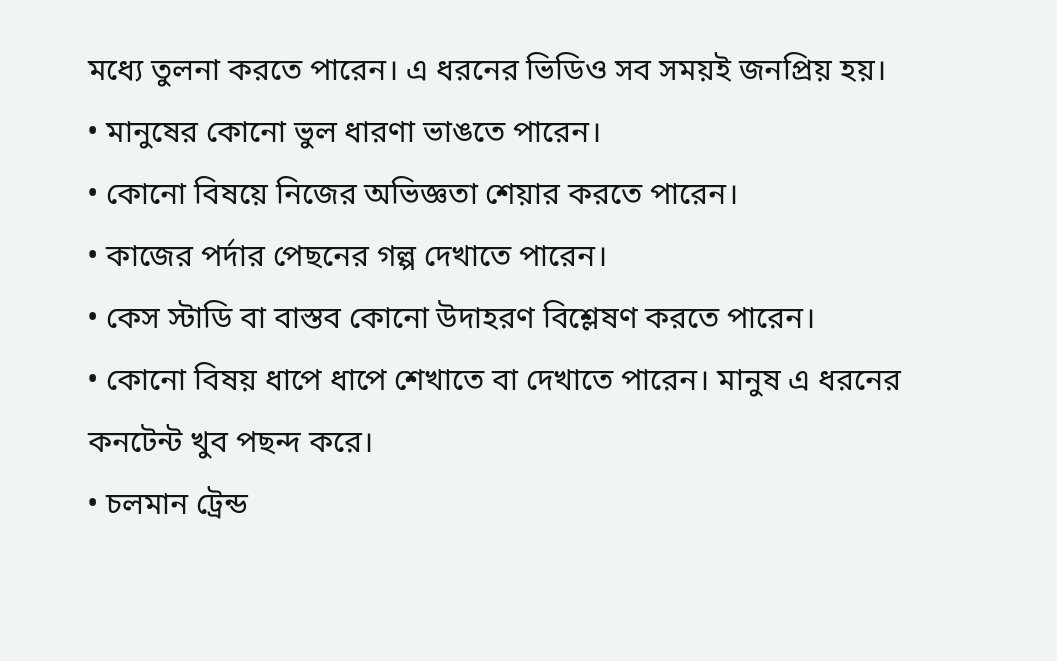মধ্যে তুলনা করতে পারেন। এ ধরনের ভিডিও সব সময়ই জনপ্রিয় হয়।
• মানুষের কোনো ভুল ধারণা ভাঙতে পারেন।
• কোনো বিষয়ে নিজের অভিজ্ঞতা শেয়ার করতে পারেন।
• কাজের পর্দার পেছনের গল্প দেখাতে পারেন।
• কেস স্টাডি বা বাস্তব কোনো উদাহরণ বিশ্লেষণ করতে পারেন।
• কোনো বিষয় ধাপে ধাপে শেখাতে বা দেখাতে পারেন। মানুষ এ ধরনের কনটেন্ট খুব পছন্দ করে।
• চলমান ট্রেন্ড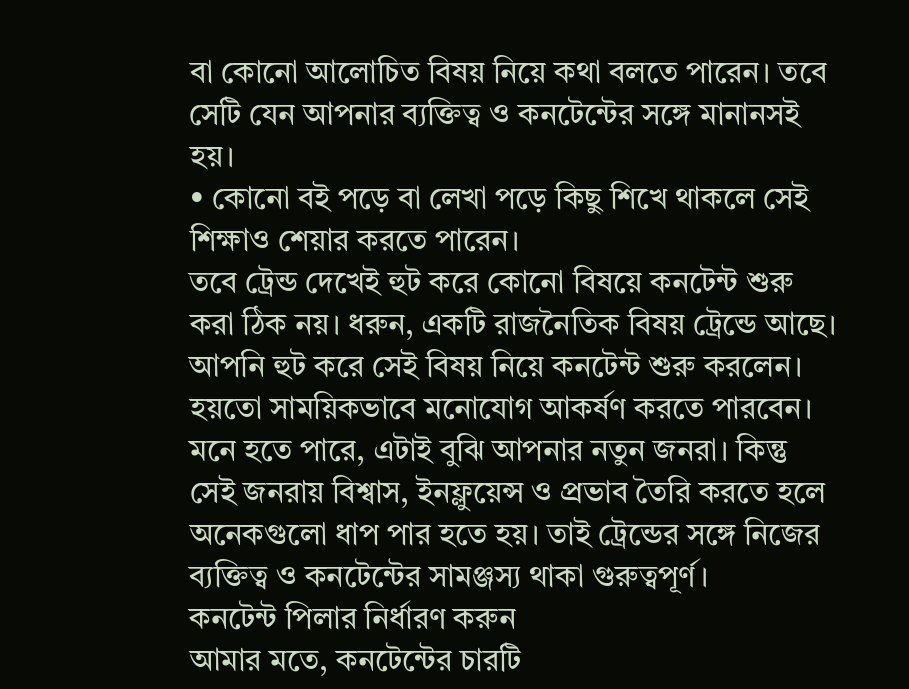বা কোনো আলোচিত বিষয় নিয়ে কথা বলতে পারেন। তবে সেটি যেন আপনার ব্যক্তিত্ব ও কনটেন্টের সঙ্গে মানানসই হয়।
• কোনো বই পড়ে বা লেখা পড়ে কিছু শিখে থাকলে সেই শিক্ষাও শেয়ার করতে পারেন।
তবে ট্রেন্ড দেখেই হুট করে কোনো বিষয়ে কনটেন্ট শুরু করা ঠিক নয়। ধরুন, একটি রাজনৈতিক বিষয় ট্রেন্ডে আছে। আপনি হুট করে সেই বিষয় নিয়ে কনটেন্ট শুরু করলেন। হয়তো সাময়িকভাবে মনোযোগ আকর্ষণ করতে পারবেন। মনে হতে পারে, এটাই বুঝি আপনার নতুন জনরা। কিন্তু সেই জনরায় বিশ্বাস, ইনফ্লুয়েন্স ও প্রভাব তৈরি করতে হলে অনেকগুলো ধাপ পার হতে হয়। তাই ট্রেন্ডের সঙ্গে নিজের ব্যক্তিত্ব ও কনটেন্টের সামঞ্জস্য থাকা গুরুত্বপূর্ণ।
কনটেন্ট পিলার নির্ধারণ করুন
আমার মতে, কনটেন্টের চারটি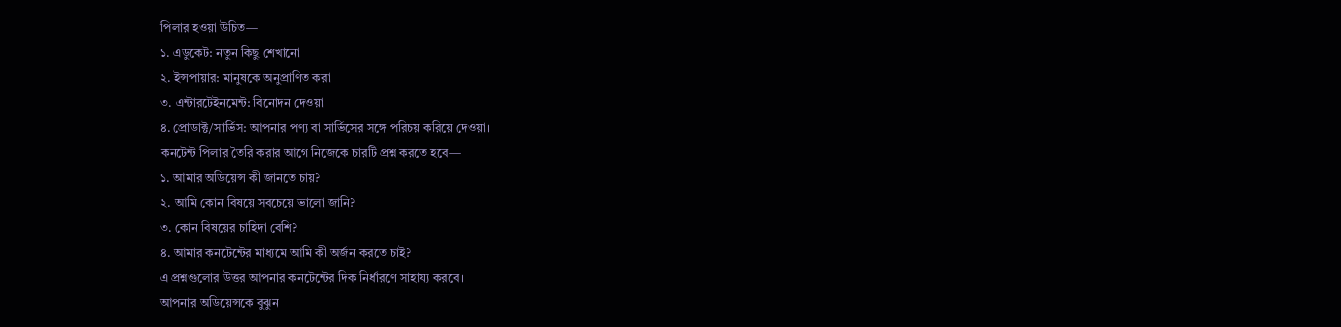পিলার হওয়া উচিত—
১. এডুকেট: নতুন কিছু শেখানো
২. ইন্সপায়ার: মানুষকে অনুপ্রাণিত করা
৩. এন্টারটেইনমেন্ট: বিনোদন দেওয়া
৪. প্রোডাক্ট/সার্ভিস: আপনার পণ্য বা সার্ভিসের সঙ্গে পরিচয় করিয়ে দেওয়া।
কনটেন্ট পিলার তৈরি করার আগে নিজেকে চারটি প্রশ্ন করতে হবে—
১. আমার অডিয়েন্স কী জানতে চায়?
২. আমি কোন বিষয়ে সবচেয়ে ভালো জানি?
৩. কোন বিষয়ের চাহিদা বেশি?
৪. আমার কনটেন্টের মাধ্যমে আমি কী অর্জন করতে চাই?
এ প্রশ্নগুলোর উত্তর আপনার কনটেন্টের দিক নির্ধারণে সাহায্য করবে।
আপনার অডিয়েন্সকে বুঝুন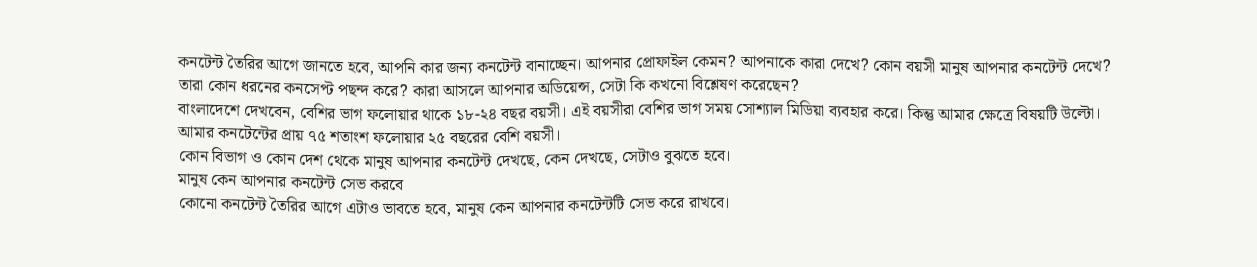কনটেন্ট তৈরির আগে জানতে হবে, আপনি কার জন্য কনটেন্ট বানাচ্ছেন। আপনার প্রোফাইল কেমন? আপনাকে কারা দেখে? কোন বয়সী মানুষ আপনার কনটেন্ট দেখে? তারা কোন ধরনের কনসেপ্ট পছন্দ করে? কারা আসলে আপনার অডিয়েন্স, সেটা কি কখনো বিশ্লেষণ করেছেন?
বাংলাদেশে দেখবেন, বেশির ভাগ ফলোয়ার থাকে ১৮-২৪ বছর বয়সী। এই বয়সীরা বেশির ভাগ সময় সোশ্যাল মিডিয়া ব্যবহার করে। কিন্তু আমার ক্ষেত্রে বিষয়টি উল্টো। আমার কনটেন্টের প্রায় ৭৫ শতাংশ ফলোয়ার ২৫ বছরের বেশি বয়সী।
কোন বিভাগ ও কোন দেশ থেকে মানুষ আপনার কনটেন্ট দেখছে, কেন দেখছে, সেটাও বুঝতে হবে।
মানুষ কেন আপনার কনটেন্ট সেভ করবে
কোনো কনটেন্ট তৈরির আগে এটাও ভাবতে হবে, মানুষ কেন আপনার কনটেন্টটি সেভ করে রাখবে।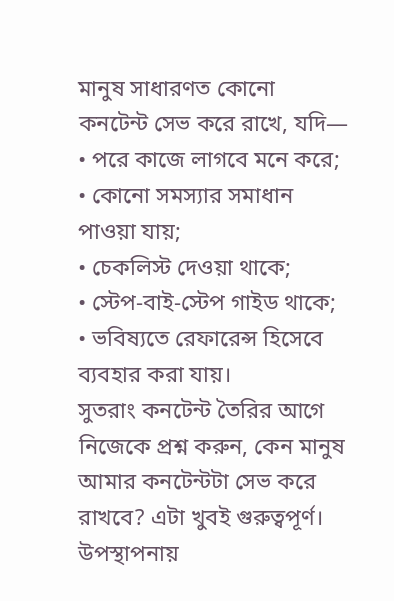মানুষ সাধারণত কোনো কনটেন্ট সেভ করে রাখে, যদি—
• পরে কাজে লাগবে মনে করে;
• কোনো সমস্যার সমাধান পাওয়া যায়;
• চেকলিস্ট দেওয়া থাকে;
• স্টেপ-বাই-স্টেপ গাইড থাকে;
• ভবিষ্যতে রেফারেন্স হিসেবে ব্যবহার করা যায়।
সুতরাং কনটেন্ট তৈরির আগে নিজেকে প্রশ্ন করুন, কেন মানুষ আমার কনটেন্টটা সেভ করে রাখবে? এটা খুবই গুরুত্বপূর্ণ।
উপস্থাপনায়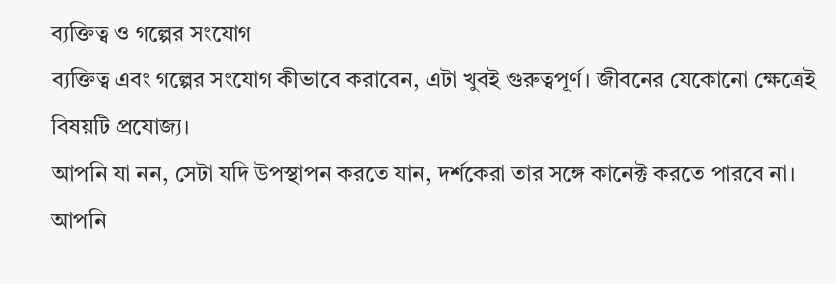ব্যক্তিত্ব ও গল্পের সংযোগ
ব্যক্তিত্ব এবং গল্পের সংযোগ কীভাবে করাবেন, এটা খুবই গুরুত্বপূর্ণ। জীবনের যেকোনো ক্ষেত্রেই বিষয়টি প্রযোজ্য।
আপনি যা নন, সেটা যদি উপস্থাপন করতে যান, দর্শকেরা তার সঙ্গে কানেক্ট করতে পারবে না। আপনি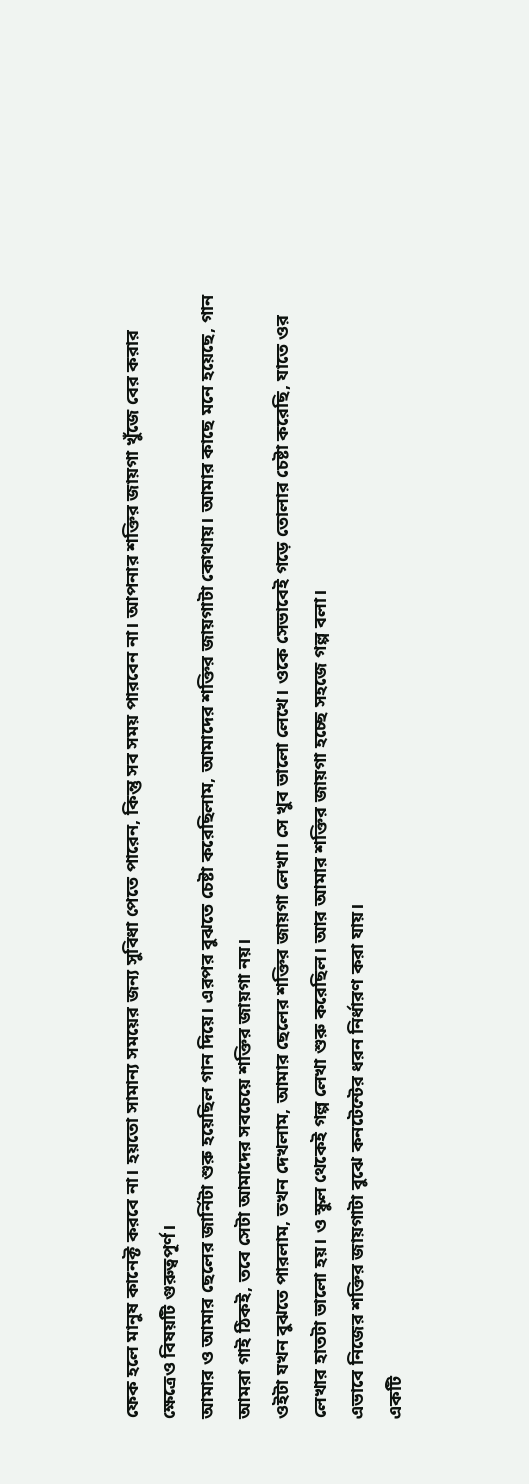ফেক হলে মানুষ কানেক্ট করবে না। হয়তো সামান্য সময়ের জন্য সুবিধা পেতে পারেন, কিন্তু সব সময় পারবেন না। আপনার শক্তির জায়গা খুঁজে বের করার ক্ষেত্রেও বিষয়টি গুরুত্বপূর্ণ।
আমার ও আমার ছেলের জার্নিটা শুরু হয়েছিল গান দিয়ে। এরপর বুঝতে চেষ্টা করেছিলাম, আমাদের শক্তির জায়গাটা কোথায়। আমার কাছে মনে হয়েছে, গান আমরা গাই ঠিকই, তবে সেটা আমাদের সবচেয়ে শক্তির জায়গা নয়।
ওইটা যখন বুঝতে পারলাম, তখন দেখলাম, আমার ছেলের শক্তির জায়গা লেখা। সে খুব ভালো লেখে। ওকে সেভাবেই গড়ে তোলার চেষ্টা করেছি, যাতে ওর লেখার হাতটা ভালো হয়। ও স্কুল থেকেই গল্প লেখা শুরু করেছিল। আর আমার শক্তির জায়গা হচ্ছে সহজে গল্প বলা।
এভাবে নিজের শক্তির জায়গাটা বুঝে কনটেন্টের ধরন নির্ধারণ করা যায়।
একটি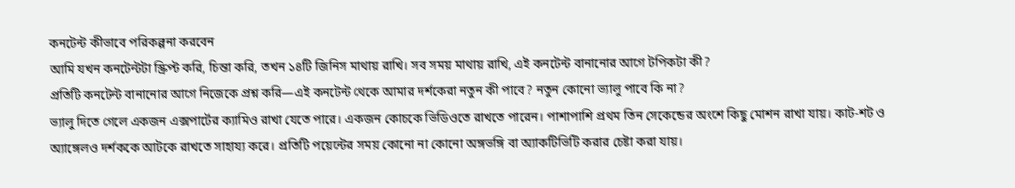কনটেন্ট কীভাবে পরিকল্পনা করবেন
আমি যখন কনটেন্টটা স্ক্রিপ্ট করি, চিন্তা করি, তখন ১৪টি জিনিস মাথায় রাখি। সব সময় মাথায় রাখি, এই কনটেন্ট বানানোর আগে টপিকটা কী?
প্রতিটি কনটেন্ট বানানোর আগে নিজেকে প্রশ্ন করি—এই কনটেন্ট থেকে আমার দর্শকেরা নতুন কী পাবে? নতুন কোনো ভ্যালু পাবে কি না?
ভ্যালু দিতে গেলে একজন এক্সপার্টের ক্যামিও রাখা যেতে পারে। একজন কোচকে ভিডিওতে রাখতে পারেন। পাশাপাশি প্রথম তিন সেকেন্ডের অংশে কিছু মোশন রাখা যায়। কাট-শট ও অ্যাঙ্গেলও দর্শককে আটকে রাখতে সাহায্য করে। প্রতিটি পয়েন্টের সময় কোনো না কোনো অঙ্গভঙ্গি বা অ্যাকটিভিটি করার চেষ্টা করা যায়।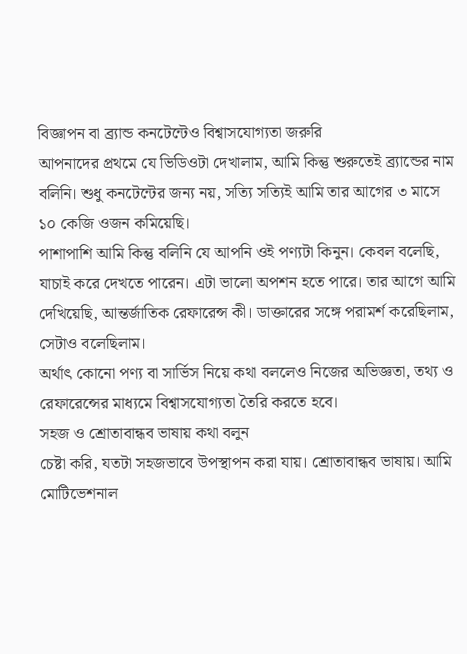বিজ্ঞাপন বা ব্র্যান্ড কনটেন্টেও বিশ্বাসযোগ্যতা জরুরি
আপনাদের প্রথমে যে ভিডিওটা দেখালাম, আমি কিন্তু শুরুতেই ব্র্যান্ডের নাম বলিনি। শুধু কনটেন্টের জন্য নয়, সত্যি সত্যিই আমি তার আগের ৩ মাসে ১০ কেজি ওজন কমিয়েছি।
পাশাপাশি আমি কিন্তু বলিনি যে আপনি ওই পণ্যটা কিনুন। কেবল বলেছি, যাচাই করে দেখতে পারেন। এটা ভালো অপশন হতে পারে। তার আগে আমি দেখিয়েছি, আন্তর্জাতিক রেফারেন্স কী। ডাক্তারের সঙ্গে পরামর্শ করেছিলাম, সেটাও বলেছিলাম।
অর্থাৎ কোনো পণ্য বা সার্ভিস নিয়ে কথা বললেও নিজের অভিজ্ঞতা, তথ্য ও রেফারেন্সের মাধ্যমে বিশ্বাসযোগ্যতা তৈরি করতে হবে।
সহজ ও শ্রোতাবান্ধব ভাষায় কথা বলুন
চেষ্টা করি, যতটা সহজভাবে উপস্থাপন করা যায়। শ্রোতাবান্ধব ভাষায়। আমি মোটিভেশনাল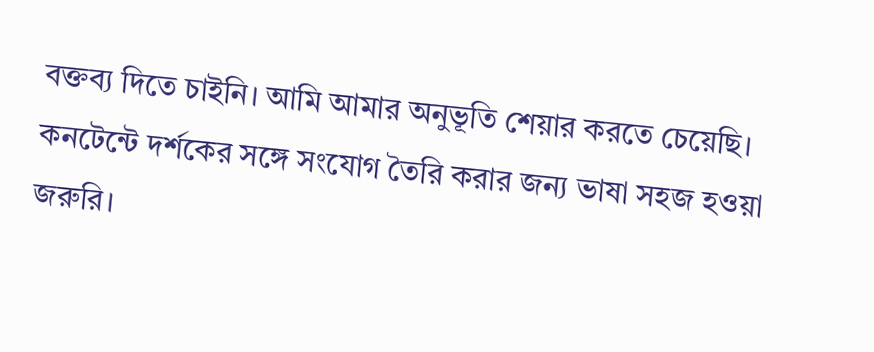বক্তব্য দিতে চাইনি। আমি আমার অনুভূতি শেয়ার করতে চেয়েছি।
কনটেন্টে দর্শকের সঙ্গে সংযোগ তৈরি করার জন্য ভাষা সহজ হওয়া জরুরি।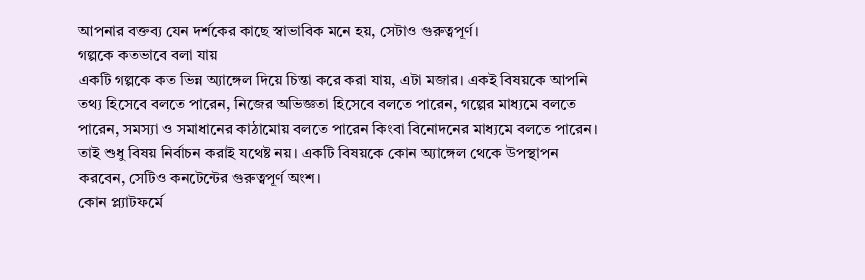আপনার বক্তব্য যেন দর্শকের কাছে স্বাভাবিক মনে হয়, সেটাও গুরুত্বপূর্ণ।
গল্পকে কতভাবে বলা যায়
একটি গল্পকে কত ভিন্ন অ্যাঙ্গেল দিয়ে চিন্তা করে করা যায়, এটা মজার। একই বিষয়কে আপনি তথ্য হিসেবে বলতে পারেন, নিজের অভিজ্ঞতা হিসেবে বলতে পারেন, গল্পের মাধ্যমে বলতে পারেন, সমস্যা ও সমাধানের কাঠামোয় বলতে পারেন কিংবা বিনোদনের মাধ্যমে বলতে পারেন।
তাই শুধু বিষয় নির্বাচন করাই যথেষ্ট নয়। একটি বিষয়কে কোন অ্যাঙ্গেল থেকে উপস্থাপন করবেন, সেটিও কনটেন্টের গুরুত্বপূর্ণ অংশ।
কোন প্ল্যাটফর্মে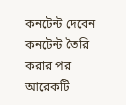কনটেন্ট দেবেন
কনটেন্ট তৈরি করার পর আরেকটি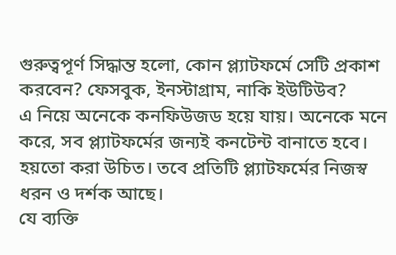গুরুত্বপূর্ণ সিদ্ধান্ত হলো, কোন প্ল্যাটফর্মে সেটি প্রকাশ করবেন? ফেসবুক, ইনস্টাগ্রাম, নাকি ইউটিউব?
এ নিয়ে অনেকে কনফিউজড হয়ে যায়। অনেকে মনে করে, সব প্ল্যাটফর্মের জন্যই কনটেন্ট বানাতে হবে। হয়তো করা উচিত। তবে প্রতিটি প্ল্যাটফর্মের নিজস্ব ধরন ও দর্শক আছে।
যে ব্যক্তি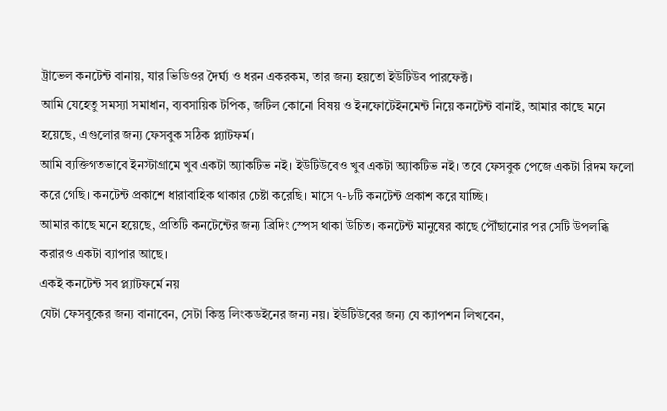ট্রাভেল কনটেন্ট বানায়, যার ভিডিওর দৈর্ঘ্য ও ধরন একরকম, তার জন্য হয়তো ইউটিউব পারফেক্ট।
আমি যেহেতু সমস্যা সমাধান, ব্যবসায়িক টপিক, জটিল কোনো বিষয় ও ইনফোটেইনমেন্ট নিয়ে কনটেন্ট বানাই, আমার কাছে মনে হয়েছে, এগুলোর জন্য ফেসবুক সঠিক প্ল্যাটফর্ম।
আমি ব্যক্তিগতভাবে ইনস্টাগ্রামে খুব একটা অ্যাকটিভ নই। ইউটিউবেও খুব একটা অ্যাকটিভ নই। তবে ফেসবুক পেজে একটা রিদম ফলো করে গেছি। কনটেন্ট প্রকাশে ধারাবাহিক থাকার চেষ্টা করেছি। মাসে ৭-৮টি কনটেন্ট প্রকাশ করে যাচ্ছি।
আমার কাছে মনে হয়েছে, প্রতিটি কনটেন্টের জন্য ব্রিদিং স্পেস থাকা উচিত। কনটেন্ট মানুষের কাছে পৌঁছানোর পর সেটি উপলব্ধি করারও একটা ব্যাপার আছে।
একই কনটেন্ট সব প্ল্যাটফর্মে নয়
যেটা ফেসবুকের জন্য বানাবেন, সেটা কিন্তু লিংকডইনের জন্য নয়। ইউটিউবের জন্য যে ক্যাপশন লিখবেন,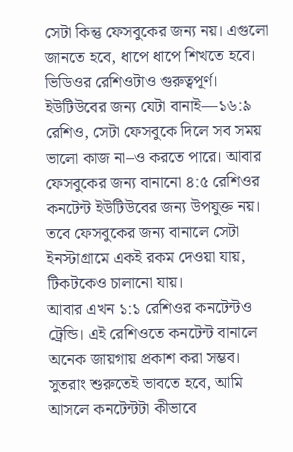সেটা কিন্তু ফেসবুকের জন্য নয়। এগুলো জানতে হবে, ধাপে ধাপে শিখতে হবে।
ভিডিওর রেশিওটাও গুরুত্বপূর্ণ। ইউটিউবের জন্য যেটা বানাই—১৬:৯ রেশিও, সেটা ফেসবুকে দিলে সব সময় ভালো কাজ না–ও করতে পারে। আবার ফেসবুকের জন্য বানানো ৪:৫ রেশিওর কনটেন্ট ইউটিউবের জন্য উপযুক্ত নয়।
তবে ফেসবুকের জন্য বানালে সেটা ইনস্টাগ্রামে একই রকম দেওয়া যায়, টিকটকেও চালানো যায়।
আবার এখন ১:১ রেশিওর কনটেন্টও ট্রেন্ডি। এই রেশিওতে কনটেন্ট বানালে অনেক জায়গায় প্রকাশ করা সম্ভব।
সুতরাং শুরুতেই ভাবতে হবে, আমি আসলে কনটেন্টটা কীভাবে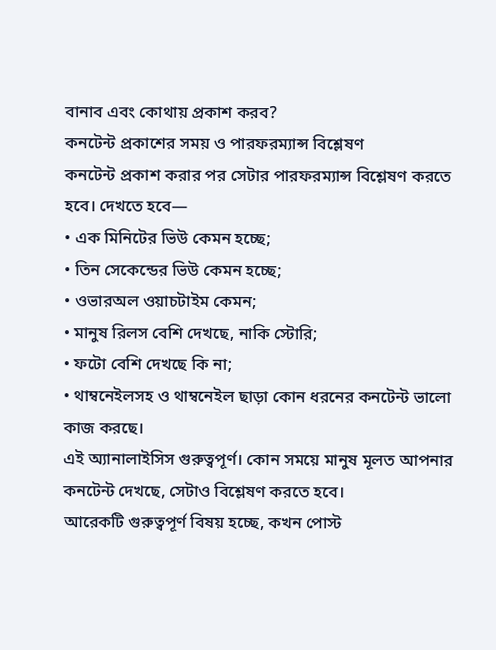বানাব এবং কোথায় প্রকাশ করব?
কনটেন্ট প্রকাশের সময় ও পারফরম্যান্স বিশ্লেষণ
কনটেন্ট প্রকাশ করার পর সেটার পারফরম্যান্স বিশ্লেষণ করতে হবে। দেখতে হবে—
• এক মিনিটের ভিউ কেমন হচ্ছে;
• তিন সেকেন্ডের ভিউ কেমন হচ্ছে;
• ওভারঅল ওয়াচটাইম কেমন;
• মানুষ রিলস বেশি দেখছে, নাকি স্টোরি;
• ফটো বেশি দেখছে কি না;
• থাম্বনেইলসহ ও থাম্বনেইল ছাড়া কোন ধরনের কনটেন্ট ভালো কাজ করছে।
এই অ্যানালাইসিস গুরুত্বপূর্ণ। কোন সময়ে মানুষ মূলত আপনার কনটেন্ট দেখছে, সেটাও বিশ্লেষণ করতে হবে।
আরেকটি গুরুত্বপূর্ণ বিষয় হচ্ছে, কখন পোস্ট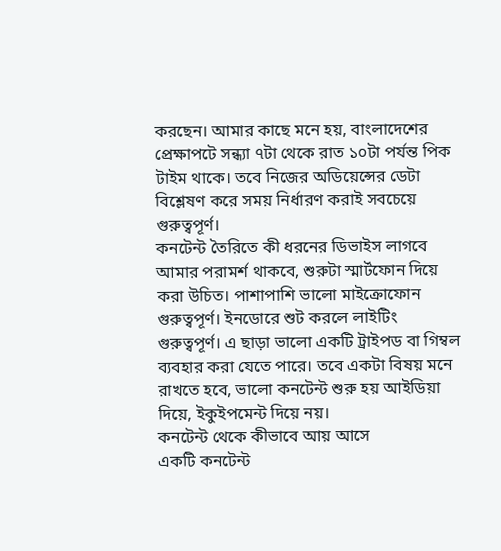করছেন। আমার কাছে মনে হয়, বাংলাদেশের প্রেক্ষাপটে সন্ধ্যা ৭টা থেকে রাত ১০টা পর্যন্ত পিক টাইম থাকে। তবে নিজের অডিয়েন্সের ডেটা বিশ্লেষণ করে সময় নির্ধারণ করাই সবচেয়ে গুরুত্বপূর্ণ।
কনটেন্ট তৈরিতে কী ধরনের ডিভাইস লাগবে
আমার পরামর্শ থাকবে, শুরুটা স্মার্টফোন দিয়ে করা উচিত। পাশাপাশি ভালো মাইক্রোফোন গুরুত্বপূর্ণ। ইনডোরে শুট করলে লাইটিং গুরুত্বপূর্ণ। এ ছাড়া ভালো একটি ট্রাইপড বা গিম্বল ব্যবহার করা যেতে পারে। তবে একটা বিষয় মনে রাখতে হবে, ভালো কনটেন্ট শুরু হয় আইডিয়া দিয়ে, ইকুইপমেন্ট দিয়ে নয়।
কনটেন্ট থেকে কীভাবে আয় আসে
একটি কনটেন্ট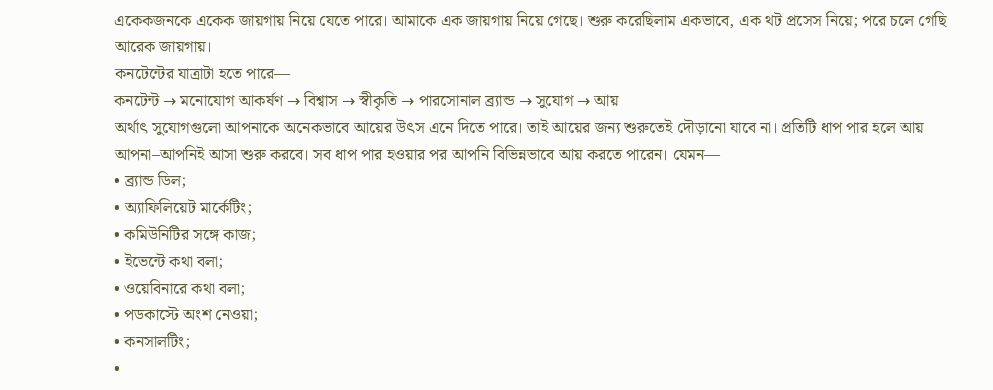একেকজনকে একেক জায়গায় নিয়ে যেতে পারে। আমাকে এক জায়গায় নিয়ে গেছে। শুরু করেছিলাম একভাবে, এক থট প্রসেস নিয়ে; পরে চলে গেছি আরেক জায়গায়।
কনটেন্টের যাত্রাটা হতে পারে—
কনটেন্ট → মনোযোগ আকর্ষণ → বিশ্বাস → স্বীকৃতি → পারসোনাল ব্র্যান্ড → সুযোগ → আয়
অর্থাৎ সুযোগগুলো আপনাকে অনেকভাবে আয়ের উৎস এনে দিতে পারে। তাই আয়ের জন্য শুরুতেই দৌড়ানো যাবে না। প্রতিটি ধাপ পার হলে আয় আপনা–আপনিই আসা শুরু করবে। সব ধাপ পার হওয়ার পর আপনি বিভিন্নভাবে আয় করতে পারেন। যেমন—
• ব্র্যান্ড ডিল;
• অ্যাফিলিয়েট মার্কেটিং;
• কমিউনিটির সঙ্গে কাজ;
• ইভেন্টে কথা বলা;
• ওয়েবিনারে কথা বলা;
• পডকাস্টে অংশ নেওয়া;
• কনসালটিং;
•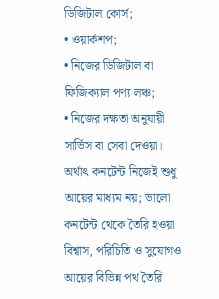ডিজিটাল কোর্স;
• ওয়ার্কশপ;
• নিজের ডিজিটাল বা ফিজিক্যাল পণ্য লঞ্চ;
• নিজের দক্ষতা অনুযায়ী সার্ভিস বা সেবা দেওয়া।
অর্থাৎ কনটেন্ট নিজেই শুধু আয়ের মাধ্যম নয়; ভালো কনটেন্ট থেকে তৈরি হওয়া বিশ্বাস, পরিচিতি ও সুযোগও আয়ের বিভিন্ন পথ তৈরি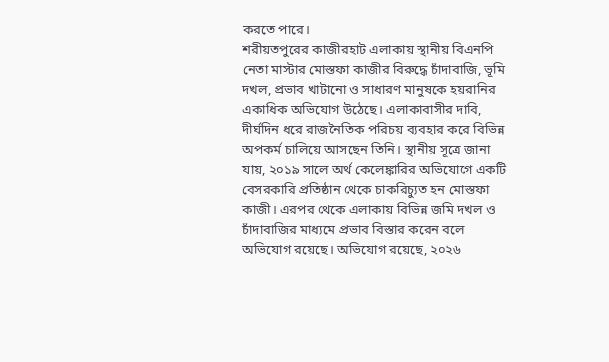করতে পারে।
শরীয়তপুরের কাজীরহাট এলাকায় স্থানীয় বিএনপি নেতা মাস্টার মোস্তফা কাজীর বিরুদ্ধে চাঁদাবাজি, ভূমি দখল, প্রভাব খাটানো ও সাধারণ মানুষকে হয়রানির একাধিক অভিযোগ উঠেছে। এলাকাবাসীর দাবি, দীর্ঘদিন ধরে রাজনৈতিক পরিচয় ব্যবহার করে বিভিন্ন অপকর্ম চালিয়ে আসছেন তিনি। স্থানীয় সূত্রে জানা যায়, ২০১৯ সালে অর্থ কেলেঙ্কারির অভিযোগে একটি বেসরকারি প্রতিষ্ঠান থেকে চাকরিচ্যুত হন মোস্তফা কাজী। এরপর থেকে এলাকায় বিভিন্ন জমি দখল ও চাঁদাবাজির মাধ্যমে প্রভাব বিস্তার করেন বলে অভিযোগ রয়েছে। অভিযোগ রয়েছে, ২০২৬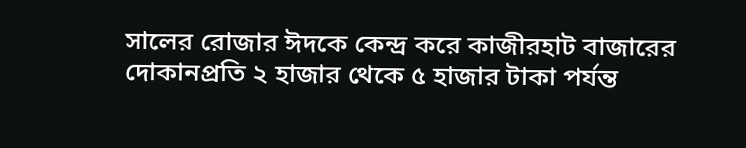সালের রোজার ঈদকে কেন্দ্র করে কাজীরহাট বাজারের দোকানপ্রতি ২ হাজার থেকে ৫ হাজার টাকা পর্যন্ত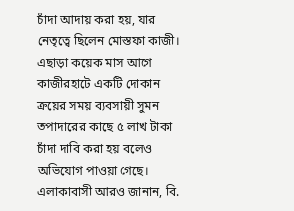চাঁদা আদায় করা হয়, যার নেতৃত্বে ছিলেন মোস্তফা কাজী। এছাড়া কয়েক মাস আগে কাজীরহাটে একটি দোকান ক্রয়ের সময় ব্যবসায়ী সুমন তপাদারের কাছে ৫ লাখ টাকা চাঁদা দাবি করা হয় বলেও অভিযোগ পাওয়া গেছে। এলাকাবাসী আরও জানান, বি.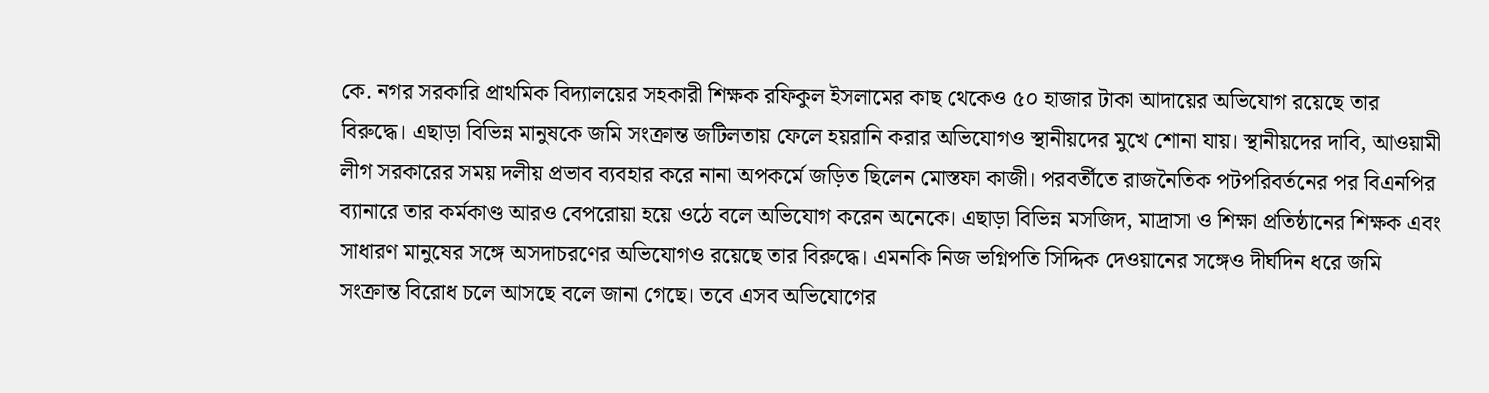কে. নগর সরকারি প্রাথমিক বিদ্যালয়ের সহকারী শিক্ষক রফিকুল ইসলামের কাছ থেকেও ৫০ হাজার টাকা আদায়ের অভিযোগ রয়েছে তার বিরুদ্ধে। এছাড়া বিভিন্ন মানুষকে জমি সংক্রান্ত জটিলতায় ফেলে হয়রানি করার অভিযোগও স্থানীয়দের মুখে শোনা যায়। স্থানীয়দের দাবি, আওয়ামী লীগ সরকারের সময় দলীয় প্রভাব ব্যবহার করে নানা অপকর্মে জড়িত ছিলেন মোস্তফা কাজী। পরবর্তীতে রাজনৈতিক পটপরিবর্তনের পর বিএনপির ব্যানারে তার কর্মকাণ্ড আরও বেপরোয়া হয়ে ওঠে বলে অভিযোগ করেন অনেকে। এছাড়া বিভিন্ন মসজিদ, মাদ্রাসা ও শিক্ষা প্রতিষ্ঠানের শিক্ষক এবং সাধারণ মানুষের সঙ্গে অসদাচরণের অভিযোগও রয়েছে তার বিরুদ্ধে। এমনকি নিজ ভগ্নিপতি সিদ্দিক দেওয়ানের সঙ্গেও দীর্ঘদিন ধরে জমি সংক্রান্ত বিরোধ চলে আসছে বলে জানা গেছে। তবে এসব অভিযোগের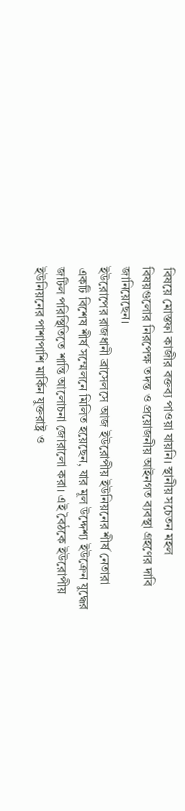বিষয়ে মোস্তফা কাজীর বক্তব্য পাওয়া যায়নি। স্থানীয় সচেতন মহল বিষয়গুলোর নিরপেক্ষ তদন্ত ও প্রয়োজনীয় আইনগত ব্যবস্থা গ্রহণের দাবি জানিয়েছেন।
ইউরোপের রাজধানী ব্রাসেলসে আজ ইউরোপীয় ইউনিয়নের শীর্ষ নেতারা একটি বিশেষ শীর্ষ সম্মেলনে মিলিত হয়েছেন, যার মূল উদ্দেশ্য ইউক্রেন যুদ্ধের জটিল পরিস্থিতিতে শান্তি আলোচনা জোরালো করা। এই বৈঠকে ইউরোপীয় ইউনিয়নের পাশাপাশি মার্কিন যুক্তরাষ্ট্র ও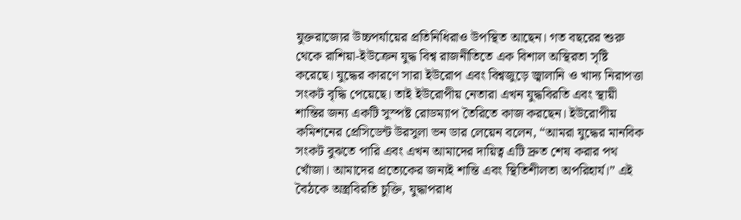যুক্তরাজ্যের উচ্চপর্যায়ের প্রতিনিধিরাও উপস্থিত আছেন। গত বছরের শুরু থেকে রাশিয়া-ইউক্রেন যুদ্ধ বিশ্ব রাজনীতিতে এক বিশাল অস্থিরতা সৃষ্টি করেছে। যুদ্ধের কারণে সারা ইউরোপ এবং বিশ্বজুড়ে জ্বালানি ও খাদ্য নিরাপত্তা সংকট বৃদ্ধি পেয়েছে। তাই ইউরোপীয় নেতারা এখন যুদ্ধবিরতি এবং স্থায়ী শান্তির জন্য একটি সুস্পষ্ট রোডম্যাপ তৈরিতে কাজ করছেন। ইউরোপীয় কমিশনের প্রেসিডেন্ট উরসুলা ভন ডার লেয়েন বলেন, “আমরা যুদ্ধের মানবিক সংকট বুঝতে পারি এবং এখন আমাদের দায়িত্ব এটি দ্রুত শেষ করার পথ খোঁজা। আমাদের প্রত্যেকের জন্যই শান্তি এবং স্থিতিশীলতা অপরিহার্য।” এই বৈঠকে অস্ত্রবিরতি চুক্তি, যুদ্ধাপরাধ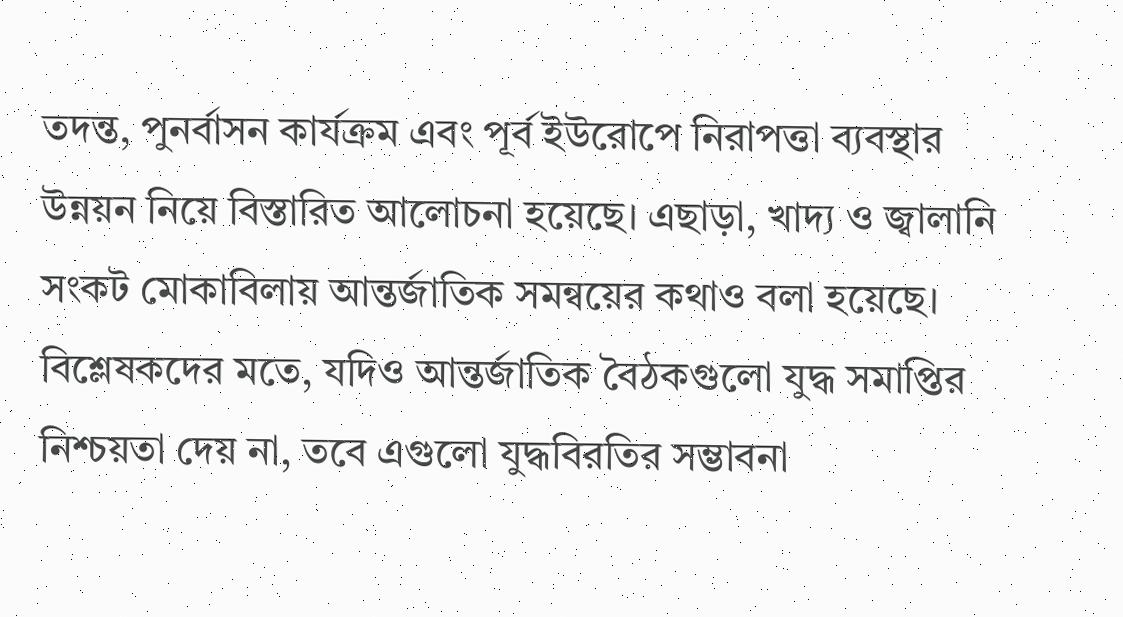তদন্ত, পুনর্বাসন কার্যক্রম এবং পূর্ব ইউরোপে নিরাপত্তা ব্যবস্থার উন্নয়ন নিয়ে বিস্তারিত আলোচনা হয়েছে। এছাড়া, খাদ্য ও জ্বালানি সংকট মোকাবিলায় আন্তর্জাতিক সমন্বয়ের কথাও বলা হয়েছে। বিশ্লেষকদের মতে, যদিও আন্তর্জাতিক বৈঠকগুলো যুদ্ধ সমাপ্তির নিশ্চয়তা দেয় না, তবে এগুলো যুদ্ধবিরতির সম্ভাবনা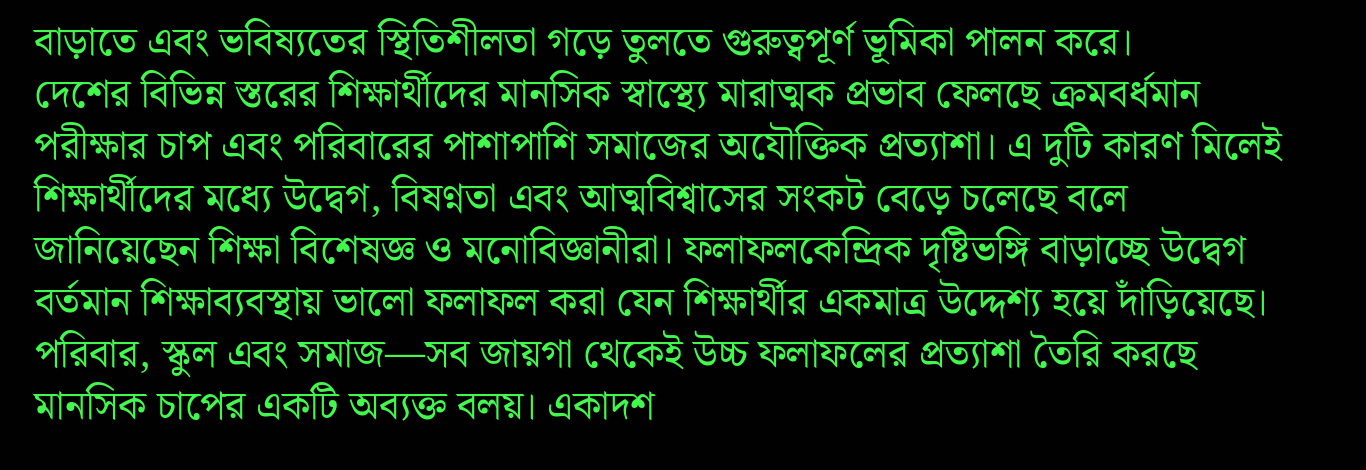বাড়াতে এবং ভবিষ্যতের স্থিতিশীলতা গড়ে তুলতে গুরুত্বপূর্ণ ভূমিকা পালন করে।
দেশের বিভিন্ন স্তরের শিক্ষার্থীদের মানসিক স্বাস্থ্যে মারাত্মক প্রভাব ফেলছে ক্রমবর্ধমান পরীক্ষার চাপ এবং পরিবারের পাশাপাশি সমাজের অযৌক্তিক প্রত্যাশা। এ দুটি কারণ মিলেই শিক্ষার্থীদের মধ্যে উদ্বেগ, বিষণ্নতা এবং আত্মবিশ্বাসের সংকট বেড়ে চলেছে বলে জানিয়েছেন শিক্ষা বিশেষজ্ঞ ও মনোবিজ্ঞানীরা। ফলাফলকেন্দ্রিক দৃষ্টিভঙ্গি বাড়াচ্ছে উদ্বেগ বর্তমান শিক্ষাব্যবস্থায় ভালো ফলাফল করা যেন শিক্ষার্থীর একমাত্র উদ্দেশ্য হয়ে দাঁড়িয়েছে। পরিবার, স্কুল এবং সমাজ—সব জায়গা থেকেই উচ্চ ফলাফলের প্রত্যাশা তৈরি করছে মানসিক চাপের একটি অব্যক্ত বলয়। একাদশ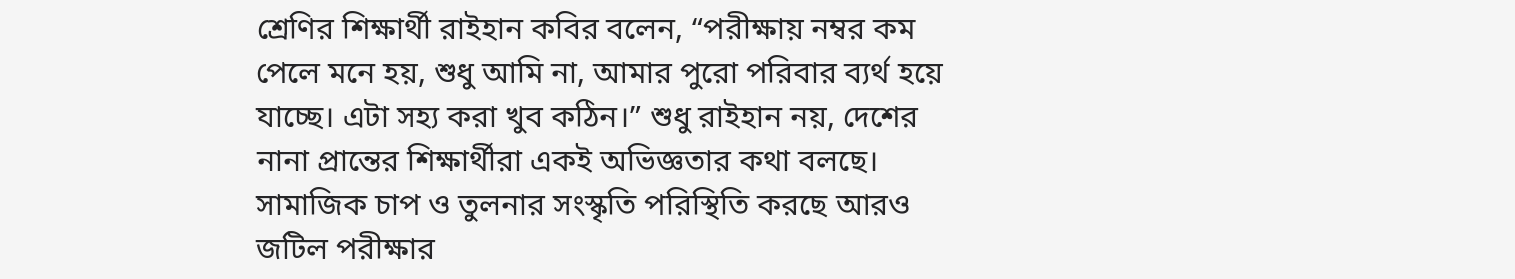শ্রেণির শিক্ষার্থী রাইহান কবির বলেন, “পরীক্ষায় নম্বর কম পেলে মনে হয়, শুধু আমি না, আমার পুরো পরিবার ব্যর্থ হয়ে যাচ্ছে। এটা সহ্য করা খুব কঠিন।” শুধু রাইহান নয়, দেশের নানা প্রান্তের শিক্ষার্থীরা একই অভিজ্ঞতার কথা বলছে। সামাজিক চাপ ও তুলনার সংস্কৃতি পরিস্থিতি করছে আরও জটিল পরীক্ষার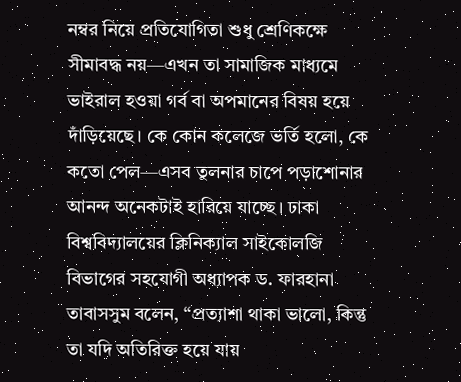নম্বর নিয়ে প্রতিযোগিতা শুধু শ্রেণিকক্ষে সীমাবদ্ধ নয়—এখন তা সামাজিক মাধ্যমে ভাইরাল হওয়া গর্ব বা অপমানের বিষয় হয়ে দাঁড়িয়েছে। কে কোন কলেজে ভর্তি হলো, কে কতো পেল—এসব তুলনার চাপে পড়াশোনার আনন্দ অনেকটাই হারিয়ে যাচ্ছে। ঢাকা বিশ্ববিদ্যালয়ের ক্লিনিক্যাল সাইকোলজি বিভাগের সহযোগী অধ্যাপক ড. ফারহানা তাবাসসুম বলেন, “প্রত্যাশা থাকা ভালো, কিন্তু তা যদি অতিরিক্ত হয়ে যায়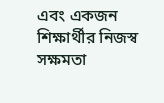এবং একজন শিক্ষার্থীর নিজস্ব সক্ষমতা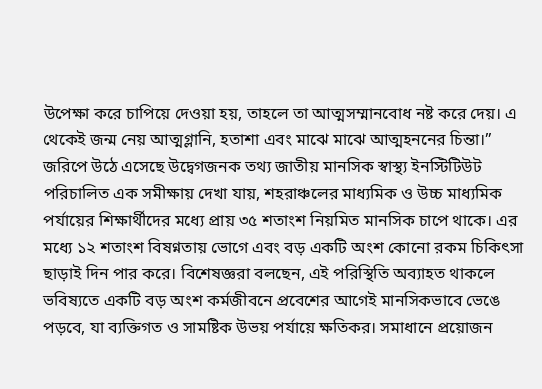উপেক্ষা করে চাপিয়ে দেওয়া হয়, তাহলে তা আত্মসম্মানবোধ নষ্ট করে দেয়। এ থেকেই জন্ম নেয় আত্মগ্লানি, হতাশা এবং মাঝে মাঝে আত্মহননের চিন্তা।” জরিপে উঠে এসেছে উদ্বেগজনক তথ্য জাতীয় মানসিক স্বাস্থ্য ইনস্টিটিউট পরিচালিত এক সমীক্ষায় দেখা যায়, শহরাঞ্চলের মাধ্যমিক ও উচ্চ মাধ্যমিক পর্যায়ের শিক্ষার্থীদের মধ্যে প্রায় ৩৫ শতাংশ নিয়মিত মানসিক চাপে থাকে। এর মধ্যে ১২ শতাংশ বিষণ্নতায় ভোগে এবং বড় একটি অংশ কোনো রকম চিকিৎসা ছাড়াই দিন পার করে। বিশেষজ্ঞরা বলছেন, এই পরিস্থিতি অব্যাহত থাকলে ভবিষ্যতে একটি বড় অংশ কর্মজীবনে প্রবেশের আগেই মানসিকভাবে ভেঙে পড়বে, যা ব্যক্তিগত ও সামষ্টিক উভয় পর্যায়ে ক্ষতিকর। সমাধানে প্রয়োজন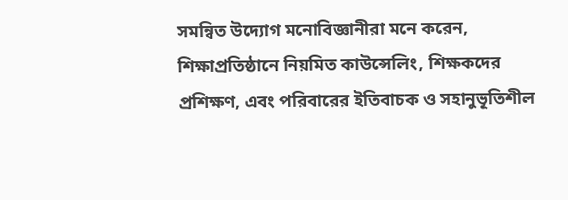সমন্বিত উদ্যোগ মনোবিজ্ঞানীরা মনে করেন, শিক্ষাপ্রতিষ্ঠানে নিয়মিত কাউন্সেলিং, শিক্ষকদের প্রশিক্ষণ, এবং পরিবারের ইতিবাচক ও সহানুভূতিশীল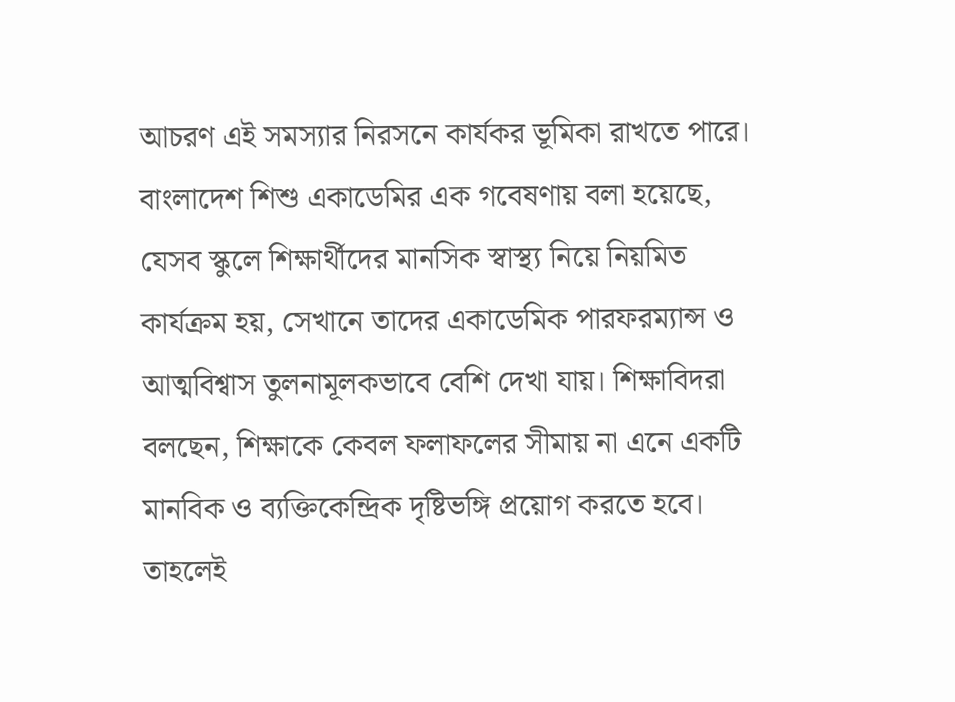আচরণ এই সমস্যার নিরসনে কার্যকর ভূমিকা রাখতে পারে। বাংলাদেশ শিশু একাডেমির এক গবেষণায় বলা হয়েছে, যেসব স্কুলে শিক্ষার্থীদের মানসিক স্বাস্থ্য নিয়ে নিয়মিত কার্যক্রম হয়, সেখানে তাদের একাডেমিক পারফরম্যান্স ও আত্মবিশ্বাস তুলনামূলকভাবে বেশি দেখা যায়। শিক্ষাবিদরা বলছেন, শিক্ষাকে কেবল ফলাফলের সীমায় না এনে একটি মানবিক ও ব্যক্তিকেন্দ্রিক দৃষ্টিভঙ্গি প্রয়োগ করতে হবে। তাহলেই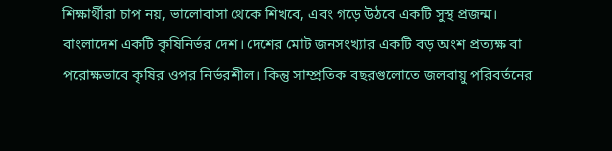শিক্ষার্থীরা চাপ নয়, ভালোবাসা থেকে শিখবে, এবং গড়ে উঠবে একটি সুস্থ প্রজন্ম।
বাংলাদেশ একটি কৃষিনির্ভর দেশ। দেশের মোট জনসংখ্যার একটি বড় অংশ প্রত্যক্ষ বা পরোক্ষভাবে কৃষির ওপর নির্ভরশীল। কিন্তু সাম্প্রতিক বছরগুলোতে জলবায়ু পরিবর্তনের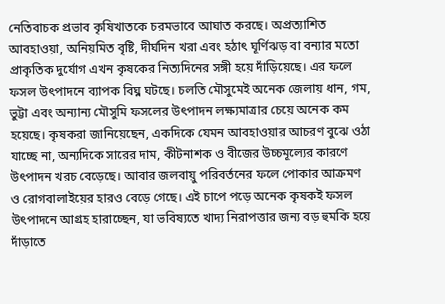নেতিবাচক প্রভাব কৃষিখাতকে চরমভাবে আঘাত করছে। অপ্রত্যাশিত আবহাওয়া, অনিয়মিত বৃষ্টি, দীর্ঘদিন খরা এবং হঠাৎ ঘূর্ণিঝড় বা বন্যার মতো প্রাকৃতিক দুর্যোগ এখন কৃষকের নিত্যদিনের সঙ্গী হয়ে দাঁড়িয়েছে। এর ফলে ফসল উৎপাদনে ব্যাপক বিঘ্ন ঘটছে। চলতি মৌসুমেই অনেক জেলায় ধান, গম, ভুট্টা এবং অন্যান্য মৌসুমি ফসলের উৎপাদন লক্ষ্যমাত্রার চেয়ে অনেক কম হয়েছে। কৃষকরা জানিয়েছেন, একদিকে যেমন আবহাওয়ার আচরণ বুঝে ওঠা যাচ্ছে না, অন্যদিকে সারের দাম, কীটনাশক ও বীজের উচ্চমূল্যের কারণে উৎপাদন খরচ বেড়েছে। আবার জলবায়ু পরিবর্তনের ফলে পোকার আক্রমণ ও রোগবালাইয়ের হারও বেড়ে গেছে। এই চাপে পড়ে অনেক কৃষকই ফসল উৎপাদনে আগ্রহ হারাচ্ছেন, যা ভবিষ্যতে খাদ্য নিরাপত্তার জন্য বড় হুমকি হয়ে দাঁড়াতে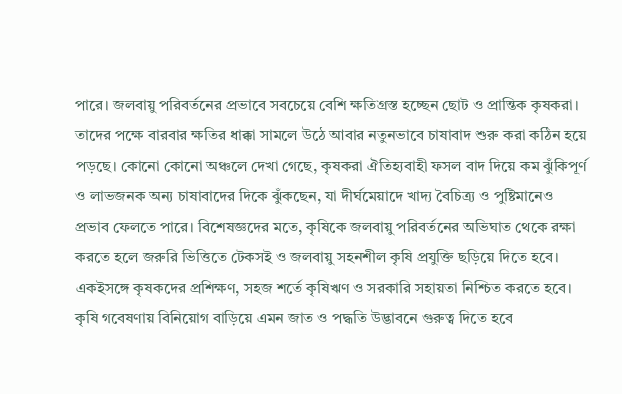পারে। জলবায়ু পরিবর্তনের প্রভাবে সবচেয়ে বেশি ক্ষতিগ্রস্ত হচ্ছেন ছোট ও প্রান্তিক কৃষকরা। তাদের পক্ষে বারবার ক্ষতির ধাক্কা সামলে উঠে আবার নতুনভাবে চাষাবাদ শুরু করা কঠিন হয়ে পড়ছে। কোনো কোনো অঞ্চলে দেখা গেছে, কৃষকরা ঐতিহ্যবাহী ফসল বাদ দিয়ে কম ঝুঁকিপূর্ণ ও লাভজনক অন্য চাষাবাদের দিকে ঝুঁকছেন, যা দীর্ঘমেয়াদে খাদ্য বৈচিত্র্য ও পুষ্টিমানেও প্রভাব ফেলতে পারে। বিশেষজ্ঞদের মতে, কৃষিকে জলবায়ু পরিবর্তনের অভিঘাত থেকে রক্ষা করতে হলে জরুরি ভিত্তিতে টেকসই ও জলবায়ু সহনশীল কৃষি প্রযুক্তি ছড়িয়ে দিতে হবে। একইসঙ্গে কৃষকদের প্রশিক্ষণ, সহজ শর্তে কৃষিঋণ ও সরকারি সহায়তা নিশ্চিত করতে হবে। কৃষি গবেষণায় বিনিয়োগ বাড়িয়ে এমন জাত ও পদ্ধতি উদ্ভাবনে গুরুত্ব দিতে হবে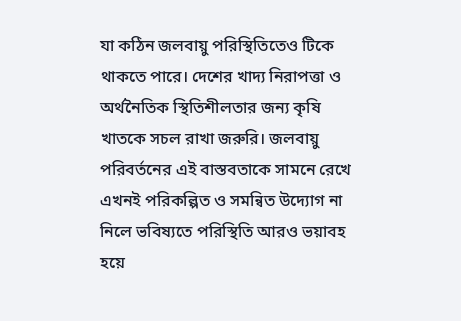যা কঠিন জলবায়ু পরিস্থিতিতেও টিকে থাকতে পারে। দেশের খাদ্য নিরাপত্তা ও অর্থনৈতিক স্থিতিশীলতার জন্য কৃষি খাতকে সচল রাখা জরুরি। জলবায়ু পরিবর্তনের এই বাস্তবতাকে সামনে রেখে এখনই পরিকল্পিত ও সমন্বিত উদ্যোগ না নিলে ভবিষ্যতে পরিস্থিতি আরও ভয়াবহ হয়ে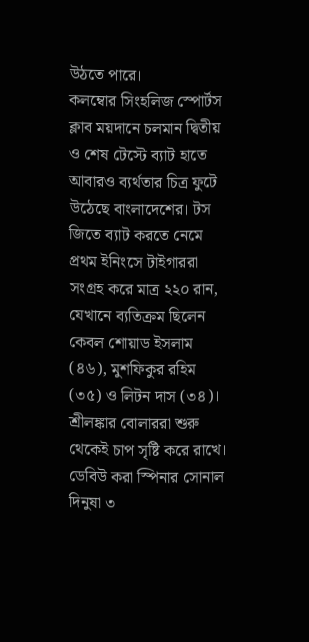উঠতে পারে।
কলম্বোর সিংহলিজ স্পোর্টস ক্লাব ময়দানে চলমান দ্বিতীয় ও শেষ টেস্টে ব্যাট হাতে আবারও ব্যর্থতার চিত্র ফুটে উঠেছে বাংলাদেশের। টস জিতে ব্যাট করতে নেমে প্রথম ইনিংসে টাইগাররা সংগ্রহ করে মাত্র ২২০ রান, যেখানে ব্যতিক্রম ছিলেন কেবল শোয়াড ইসলাম (৪৬), মুশফিকুর রহিম (৩৫) ও লিটন দাস (৩৪)। শ্রীলঙ্কার বোলাররা শুরু থেকেই চাপ সৃষ্টি করে রাখে। ডেবিউ করা স্পিনার সোনাল দিনুষা ৩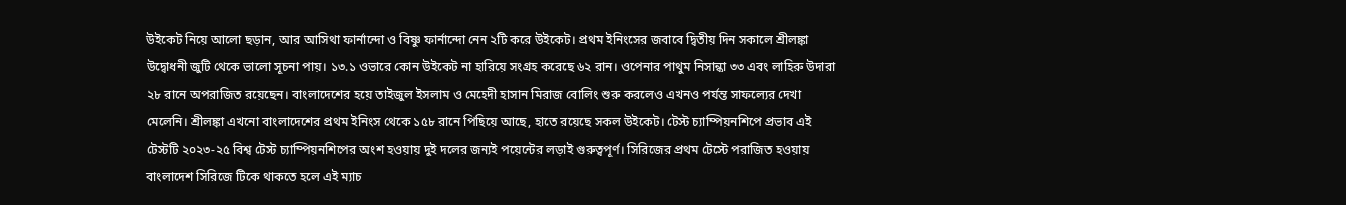উইকেট নিয়ে আলো ছড়ান, আর আসিথা ফার্নান্দো ও বিষ্ণু ফার্নান্দো নেন ২টি করে উইকেট। প্রথম ইনিংসের জবাবে দ্বিতীয় দিন সকালে শ্রীলঙ্কা উদ্বোধনী জুটি থেকে ভালো সূচনা পায়। ১৩.১ ওভারে কোন উইকেট না হারিয়ে সংগ্রহ করেছে ৬২ রান। ওপেনার পাথুম নিসান্কা ৩৩ এবং লাহিরু উদারা ২৮ রানে অপরাজিত রয়েছেন। বাংলাদেশের হয়ে তাইজুল ইসলাম ও মেহেদী হাসান মিরাজ বোলিং শুরু করলেও এখনও পর্যন্ত সাফল্যের দেখা মেলেনি। শ্রীলঙ্কা এখনো বাংলাদেশের প্রথম ইনিংস থেকে ১৫৮ রানে পিছিয়ে আছে, হাতে রয়েছে সকল উইকেট। টেস্ট চ্যাম্পিয়নশিপে প্রভাব এই টেস্টটি ২০২৩-২৫ বিশ্ব টেস্ট চ্যাম্পিয়নশিপের অংশ হওয়ায় দুই দলের জন্যই পয়েন্টের লড়াই গুরুত্বপূর্ণ। সিরিজের প্রথম টেস্টে পরাজিত হওয়ায় বাংলাদেশ সিরিজে টিকে থাকতে হলে এই ম্যাচ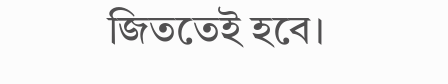জিততেই হবে।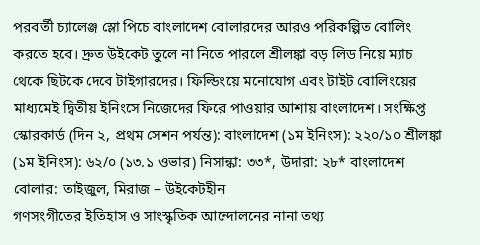পরবর্তী চ্যালেঞ্জ স্লো পিচে বাংলাদেশ বোলারদের আরও পরিকল্পিত বোলিং করতে হবে। দ্রুত উইকেট তুলে না নিতে পারলে শ্রীলঙ্কা বড় লিড নিয়ে ম্যাচ থেকে ছিটকে দেবে টাইগারদের। ফিল্ডিংয়ে মনোযোগ এবং টাইট বোলিংয়ের মাধ্যমেই দ্বিতীয় ইনিংসে নিজেদের ফিরে পাওয়ার আশায় বাংলাদেশ। সংক্ষিপ্ত স্কোরকার্ড (দিন ২, প্রথম সেশন পর্যন্ত): বাংলাদেশ (১ম ইনিংস): ২২০/১০ শ্রীলঙ্কা (১ম ইনিংস): ৬২/০ (১৩.১ ওভার) নিসান্কা: ৩৩*, উদারা: ২৮* বাংলাদেশ বোলার: তাইজুল, মিরাজ – উইকেটহীন
গণসংগীতের ইতিহাস ও সাংস্কৃতিক আন্দোলনের নানা তথ্য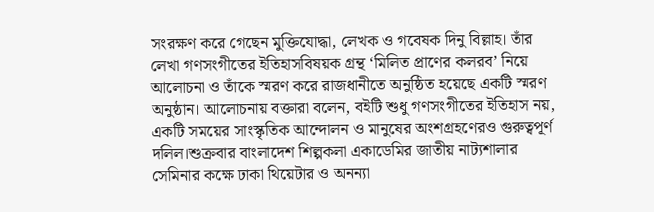সংরক্ষণ করে গেছেন মুক্তিযোদ্ধা, লেখক ও গবেষক দিনু বিল্লাহ। তাঁর লেখা গণসংগীতের ইতিহাসবিষয়ক গ্রন্থ ‘মিলিত প্রাণের কলরব’ নিয়ে আলোচনা ও তাঁকে স্মরণ করে রাজধানীতে অনুষ্ঠিত হয়েছে একটি স্মরণ অনুষ্ঠান। আলোচনায় বক্তারা বলেন, বইটি শুধু গণসংগীতের ইতিহাস নয়, একটি সময়ের সাংস্কৃতিক আন্দোলন ও মানুষের অংশগ্রহণেরও গুরুত্বপূর্ণ দলিল।শুক্রবার বাংলাদেশ শিল্পকলা একাডেমির জাতীয় নাট্যশালার সেমিনার কক্ষে ঢাকা থিয়েটার ও অনন্যা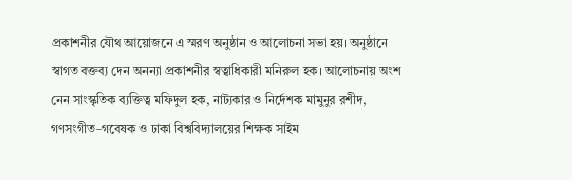প্রকাশনীর যৌথ আয়োজনে এ স্মরণ অনুষ্ঠান ও আলোচনা সভা হয়। অনুষ্ঠানে স্বাগত বক্তব্য দেন অনন্যা প্রকাশনীর স্বত্বাধিকারী মনিরুল হক। আলোচনায় অংশ নেন সাংস্কৃতিক ব্যক্তিত্ব মফিদুল হক, নাট্যকার ও নির্দেশক মামুনুর রশীদ, গণসংগীত–গবেষক ও ঢাকা বিশ্ববিদ্যালয়ের শিক্ষক সাইম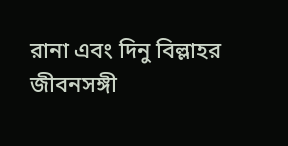রানা এবং দিনু বিল্লাহর জীবনসঙ্গী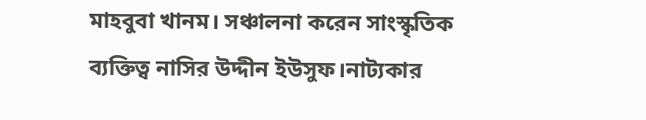মাহবুবা খানম। সঞ্চালনা করেন সাংস্কৃতিক ব্যক্তিত্ব নাসির উদ্দীন ইউসুফ।নাট্যকার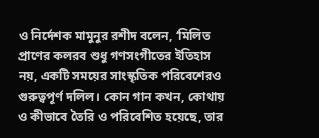ও নির্দেশক মামুনুর রশীদ বলেন, ‘মিলিত প্রাণের কলরব শুধু গণসংগীতের ইতিহাস নয়, একটি সময়ের সাংস্কৃতিক পরিবেশেরও গুরুত্বপূর্ণ দলিল। কোন গান কখন, কোথায় ও কীভাবে তৈরি ও পরিবেশিত হয়েছে, তার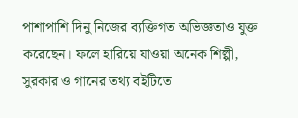পাশাপাশি দিনু নিজের ব্যক্তিগত অভিজ্ঞতাও যুক্ত করেছেন। ফলে হারিয়ে যাওয়া অনেক শিল্পী, সুরকার ও গানের তথ্য বইটিতে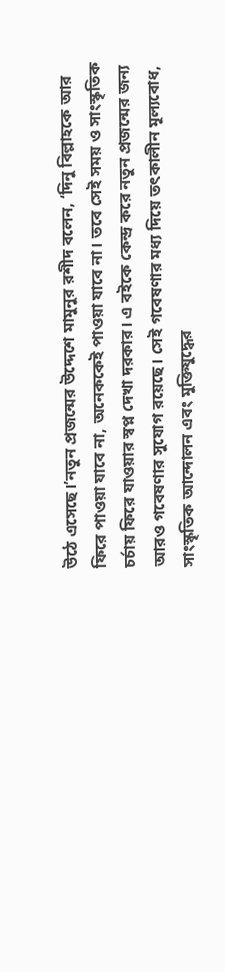উঠে এসেছে।’নতুন প্রজন্মের উদ্দেশে মামুনুর রশীদ বলেন, ‘দিনু বিল্লাহকে আর ফিরে পাওয়া যাবে না, অনেককেই পাওয়া যাবে না। তবে সেই সময় ও সাংস্কৃতিক চর্চায় ফিরে যাওয়ার স্বপ্ন দেখা দরকার। এ বইকে কেন্দ্র করে নতুন প্রজন্মের জন্য আরও গবেষণার সুযোগ রয়েছে। সেই গবেষণার মধ্য দিয়ে তৎকালীন মূল্যবোধ, সাংস্কৃতিক আন্দোলন এবং মুক্তিযুদ্ধের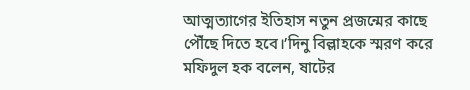আত্মত্যাগের ইতিহাস নতুন প্রজন্মের কাছে পৌঁছে দিতে হবে।’দিনু বিল্লাহকে স্মরণ করে মফিদুল হক বলেন, ষাটের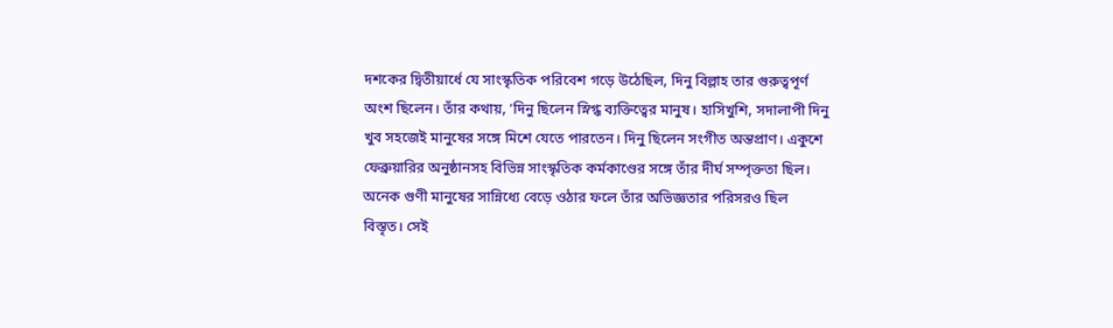দশকের দ্বিতীয়ার্ধে যে সাংস্কৃতিক পরিবেশ গড়ে উঠেছিল, দিনু বিল্লাহ তার গুরুত্বপূর্ণ অংশ ছিলেন। তাঁর কথায়, ‘দিনু ছিলেন স্নিগ্ধ ব্যক্তিত্বের মানুষ। হাসিখুশি, সদালাপী দিনু খুব সহজেই মানুষের সঙ্গে মিশে যেতে পারতেন। দিনু ছিলেন সংগীত অন্তপ্রাণ। একুশে ফেব্রুয়ারির অনুষ্ঠানসহ বিভিন্ন সাংস্কৃতিক কর্মকাণ্ডের সঙ্গে তাঁর দীর্ঘ সম্পৃক্ততা ছিল। অনেক গুণী মানুষের সান্নিধ্যে বেড়ে ওঠার ফলে তাঁর অভিজ্ঞতার পরিসরও ছিল বিস্তৃত। সেই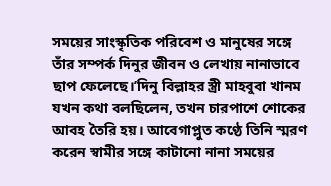সময়ের সাংস্কৃতিক পরিবেশ ও মানুষের সঙ্গে তাঁর সম্পর্ক দিনুর জীবন ও লেখায় নানাভাবে ছাপ ফেলেছে।’দিনু বিল্লাহর স্ত্রী মাহবুবা খানম যখন কথা বলছিলেন, তখন চারপাশে শোকের আবহ তৈরি হয়। আবেগাপ্লুত কণ্ঠে তিনি স্মরণ করেন স্বামীর সঙ্গে কাটানো নানা সময়ের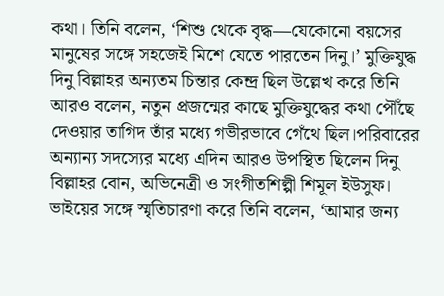কথা। তিনি বলেন, ‘শিশু থেকে বৃদ্ধ—যেকোনো বয়সের মানুষের সঙ্গে সহজেই মিশে যেতে পারতেন দিনু।’ মুক্তিযুদ্ধ দিনু বিল্লাহর অন্যতম চিন্তার কেন্দ্র ছিল উল্লেখ করে তিনি আরও বলেন, নতুন প্রজন্মের কাছে মুক্তিযুদ্ধের কথা পৌঁছে দেওয়ার তাগিদ তাঁর মধ্যে গভীরভাবে গেঁথে ছিল।পরিবারের অন্যান্য সদস্যের মধ্যে এদিন আরও উপস্থিত ছিলেন দিনু বিল্লাহর বোন, অভিনেত্রী ও সংগীতশিল্পী শিমূল ইউসুফ। ভাইয়ের সঙ্গে স্মৃতিচারণা করে তিনি বলেন, ‘আমার জন্য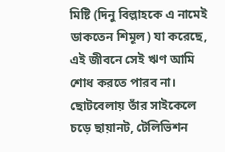মিষ্টি (দিনু বিল্লাহকে এ নামেই ডাকতেন শিমূল) যা করেছে, এই জীবনে সেই ঋণ আমি শোধ করতে পারব না। ছোটবেলায় তাঁর সাইকেলে চড়ে ছায়ানট, টেলিভিশন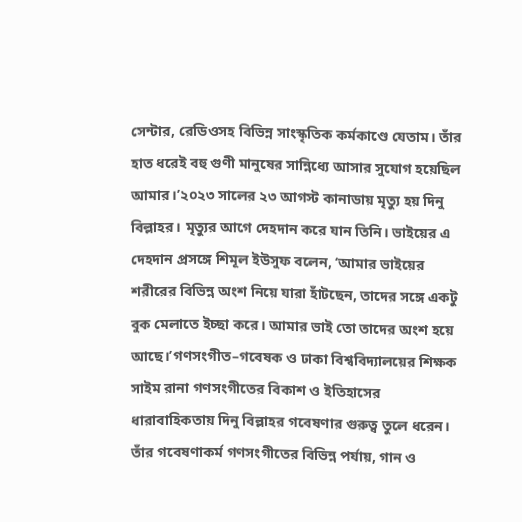সেন্টার, রেডিওসহ বিভিন্ন সাংস্কৃতিক কর্মকাণ্ডে যেতাম। তাঁর হাত ধরেই বহু গুণী মানুষের সান্নিধ্যে আসার সুযোগ হয়েছিল আমার।’২০২৩ সালের ২৩ আগস্ট কানাডায় মৃত্যু হয় দিনু বিল্লাহর। মৃত্যুর আগে দেহদান করে যান তিনি। ভাইয়ের এ দেহদান প্রসঙ্গে শিমূল ইউসুফ বলেন, ‘আমার ভাইয়ের শরীরের বিভিন্ন অংশ নিয়ে যারা হাঁটছেন, তাদের সঙ্গে একটু বুক মেলাতে ইচ্ছা করে। আমার ভাই তো তাদের অংশ হয়ে আছে।’গণসংগীত–গবেষক ও ঢাকা বিশ্ববিদ্যালয়ের শিক্ষক সাইম রানা গণসংগীতের বিকাশ ও ইতিহাসের ধারাবাহিকতায় দিনু বিল্লাহর গবেষণার গুরুত্ব তুলে ধরেন। তাঁর গবেষণাকর্ম গণসংগীতের বিভিন্ন পর্যায়, গান ও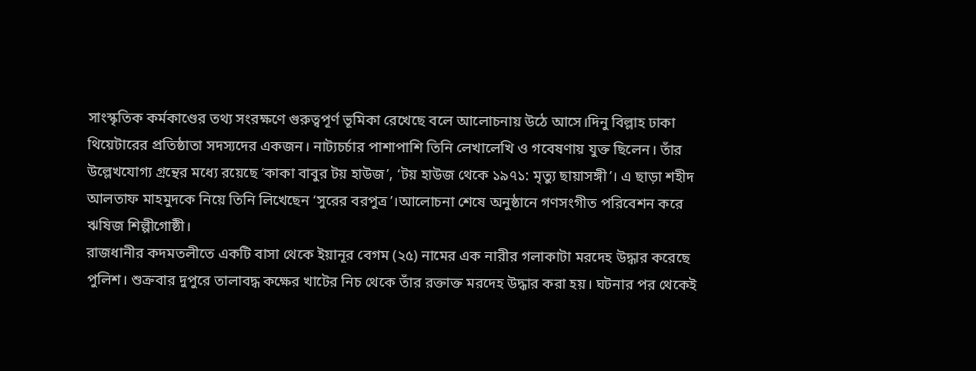সাংস্কৃতিক কর্মকাণ্ডের তথ্য সংরক্ষণে গুরুত্বপূর্ণ ভূমিকা রেখেছে বলে আলোচনায় উঠে আসে।দিনু বিল্লাহ ঢাকা থিয়েটারের প্রতিষ্ঠাতা সদস্যদের একজন। নাট্যচর্চার পাশাপাশি তিনি লেখালেখি ও গবেষণায় যুক্ত ছিলেন। তাঁর উল্লেখযোগ্য গ্রন্থের মধ্যে রয়েছে ‘কাকা বাবুর টয় হাউজ’, ‘টয় হাউজ থেকে ১৯৭১: মৃত্যু ছায়াসঙ্গী’। এ ছাড়া শহীদ আলতাফ মাহমুদকে নিয়ে তিনি লিখেছেন ‘সুরের বরপুত্র’।আলোচনা শেষে অনুষ্ঠানে গণসংগীত পরিবেশন করে ঋষিজ শিল্পীগোষ্ঠী।
রাজধানীর কদমতলীতে একটি বাসা থেকে ইয়ানূর বেগম (২৫) নামের এক নারীর গলাকাটা মরদেহ উদ্ধার করেছে পুলিশ। শুক্রবার দুপুরে তালাবদ্ধ কক্ষের খাটের নিচ থেকে তাঁর রক্তাক্ত মরদেহ উদ্ধার করা হয়। ঘটনার পর থেকেই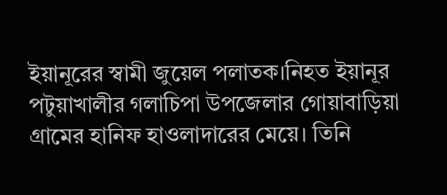ইয়ানূরের স্বামী জুয়েল পলাতক।নিহত ইয়ানূর পটুয়াখালীর গলাচিপা উপজেলার গোয়াবাড়িয়া গ্রামের হানিফ হাওলাদারের মেয়ে। তিনি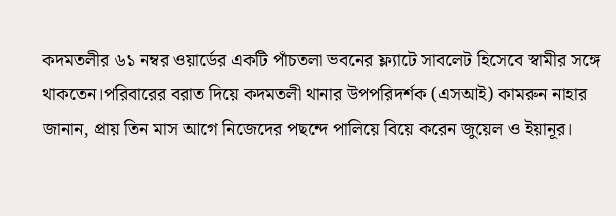কদমতলীর ৬১ নম্বর ওয়ার্ডের একটি পাঁচতলা ভবনের ফ্ল্যাটে সাবলেট হিসেবে স্বামীর সঙ্গে থাকতেন।পরিবারের বরাত দিয়ে কদমতলী থানার উপপরিদর্শক (এসআই) কামরুন নাহার জানান, প্রায় তিন মাস আগে নিজেদের পছন্দে পালিয়ে বিয়ে করেন জুয়েল ও ইয়ানূর।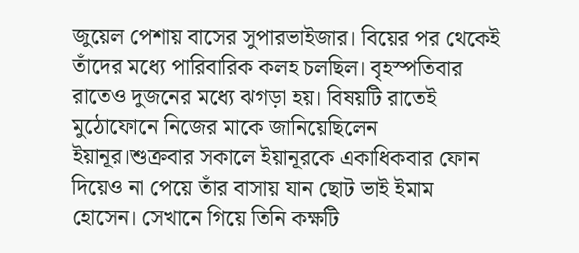জুয়েল পেশায় বাসের সুপারভাইজার। বিয়ের পর থেকেই তাঁদের মধ্যে পারিবারিক কলহ চলছিল। বৃহস্পতিবার রাতেও দুজনের মধ্যে ঝগড়া হয়। বিষয়টি রাতেই মুঠোফোনে নিজের মাকে জানিয়েছিলেন ইয়ানূর।শুক্রবার সকালে ইয়ানূরকে একাধিকবার ফোন দিয়েও না পেয়ে তাঁর বাসায় যান ছোট ভাই ইমাম হোসেন। সেখানে গিয়ে তিনি কক্ষটি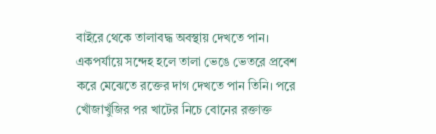বাইরে থেকে তালাবদ্ধ অবস্থায় দেখতে পান। একপর্যায়ে সন্দেহ হলে তালা ভেঙে ভেতরে প্রবেশ করে মেঝেতে রক্তের দাগ দেখতে পান তিনি। পরে খোঁজাখুঁজির পর খাটের নিচে বোনের রক্তাক্ত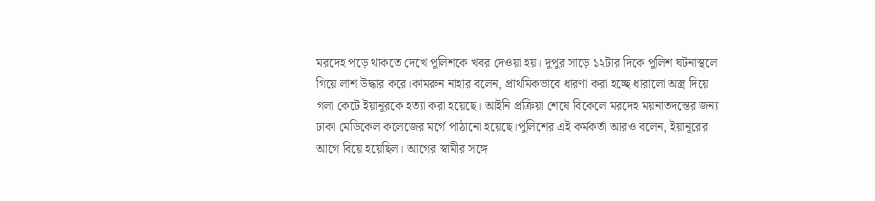মরদেহ পড়ে থাকতে দেখে পুলিশকে খবর দেওয়া হয়। দুপুর সাড়ে ১২টার দিকে পুলিশ ঘটনাস্থলে গিয়ে লাশ উদ্ধার করে।কামরুন নাহার বলেন, প্রাথমিকভাবে ধারণা করা হচ্ছে ধারালো অস্ত্র দিয়ে গলা কেটে ইয়ানূরকে হত্যা করা হয়েছে। আইনি প্রক্রিয়া শেষে বিকেলে মরদেহ ময়নাতদন্তের জন্য ঢাকা মেডিকেল কলেজের মর্গে পাঠানো হয়েছে।পুলিশের এই কর্মকর্তা আরও বলেন, ইয়ানূরের আগে বিয়ে হয়েছিল। আগের স্বামীর সঙ্গে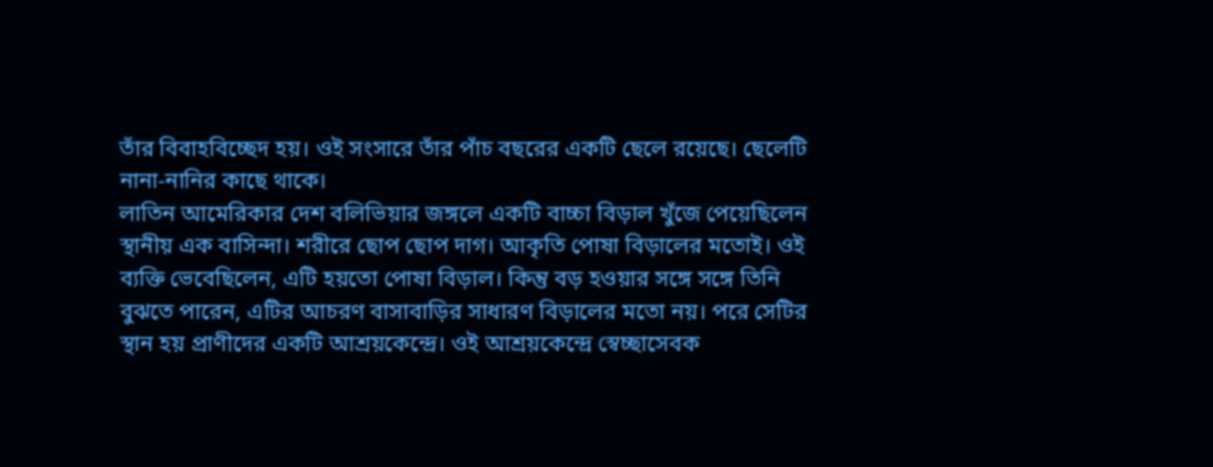তাঁর বিবাহবিচ্ছেদ হয়। ওই সংসারে তাঁর পাঁচ বছরের একটি ছেলে রয়েছে। ছেলেটি নানা-নানির কাছে থাকে।
লাতিন আমেরিকার দেশ বলিভিয়ার জঙ্গলে একটি বাচ্চা বিড়াল খুঁজে পেয়েছিলেন স্থানীয় এক বাসিন্দা। শরীরে ছোপ ছোপ দাগ। আকৃতি পোষা বিড়ালের মতোই। ওই ব্যক্তি ভেবেছিলেন, এটি হয়তো পোষা বিড়াল। কিন্তু বড় হওয়ার সঙ্গে সঙ্গে তিনি বুঝতে পারেন, এটির আচরণ বাসাবাড়ির সাধারণ বিড়ালের মতো নয়। পরে সেটির স্থান হয় প্রাণীদের একটি আশ্রয়কেন্দ্রে। ওই আশ্রয়কেন্দ্রে স্বেচ্ছাসেবক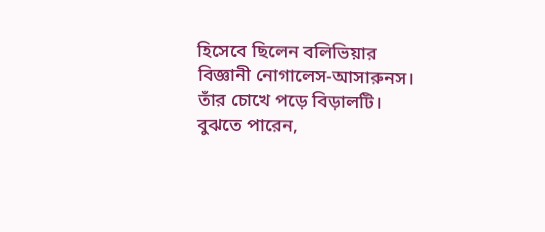হিসেবে ছিলেন বলিভিয়ার বিজ্ঞানী নোগালেস-আসারুনস। তাঁর চোখে পড়ে বিড়ালটি। বুঝতে পারেন,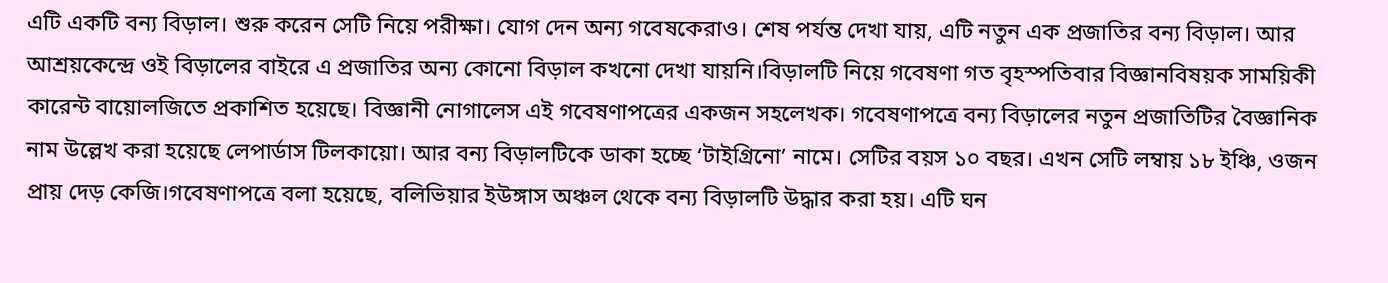এটি একটি বন্য বিড়াল। শুরু করেন সেটি নিয়ে পরীক্ষা। যোগ দেন অন্য গবেষকেরাও। শেষ পর্যন্ত দেখা যায়, এটি নতুন এক প্রজাতির বন্য বিড়াল। আর আশ্রয়কেন্দ্রে ওই বিড়ালের বাইরে এ প্রজাতির অন্য কোনো বিড়াল কখনো দেখা যায়নি।বিড়ালটি নিয়ে গবেষণা গত বৃহস্পতিবার বিজ্ঞানবিষয়ক সাময়িকী কারেন্ট বায়োলজিতে প্রকাশিত হয়েছে। বিজ্ঞানী নোগালেস এই গবেষণাপত্রের একজন সহলেখক। গবেষণাপত্রে বন্য বিড়ালের নতুন প্রজাতিটির বৈজ্ঞানিক নাম উল্লেখ করা হয়েছে লেপার্ডাস টিলকায়ো। আর বন্য বিড়ালটিকে ডাকা হচ্ছে ‘টাইগ্রিনো’ নামে। সেটির বয়স ১০ বছর। এখন সেটি লম্বায় ১৮ ইঞ্চি, ওজন প্রায় দেড় কেজি।গবেষণাপত্রে বলা হয়েছে, বলিভিয়ার ইউঙ্গাস অঞ্চল থেকে বন্য বিড়ালটি উদ্ধার করা হয়। এটি ঘন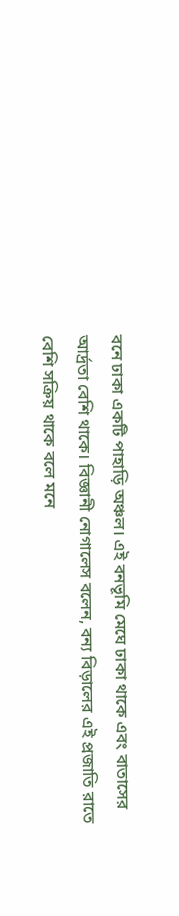বনে ঢাকা একটি পাহাড়ি অঞ্চল। এই বনভূমি মেঘে ঢাকা থাকে এবং বাতাসের আর্দ্রতা বেশি থাকে। বিজ্ঞানী নোগালেস বলেন, বন্য বিড়ালের এই প্রজাতি রাতে বেশি সক্রিয় থাকে বলে মনে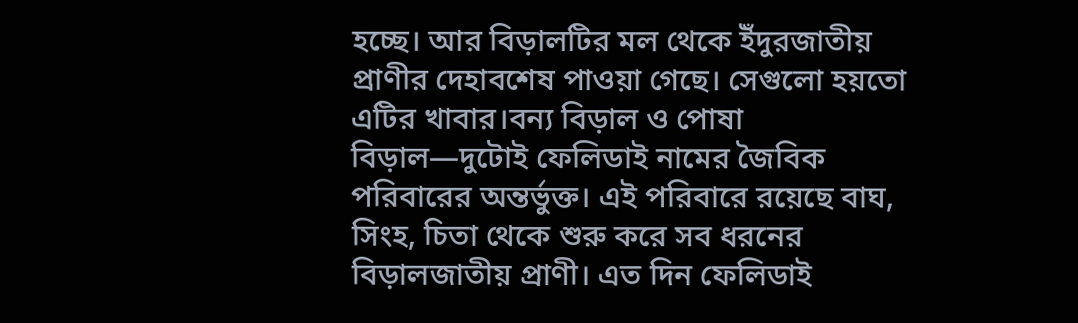হচ্ছে। আর বিড়ালটির মল থেকে ইঁদুরজাতীয় প্রাণীর দেহাবশেষ পাওয়া গেছে। সেগুলো হয়তো এটির খাবার।বন্য বিড়াল ও পোষা বিড়াল—দুটোই ফেলিডাই নামের জৈবিক পরিবারের অন্তর্ভুক্ত। এই পরিবারে রয়েছে বাঘ, সিংহ, চিতা থেকে শুরু করে সব ধরনের বিড়ালজাতীয় প্রাণী। এত দিন ফেলিডাই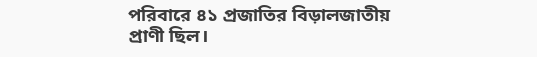পরিবারে ৪১ প্রজাতির বিড়ালজাতীয় প্রাণী ছিল।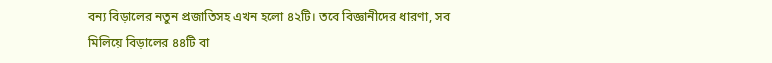বন্য বিড়ালের নতুন প্রজাতিসহ এখন হলো ৪২টি। তবে বিজ্ঞানীদের ধারণা, সব মিলিয়ে বিড়ালের ৪৪টি বা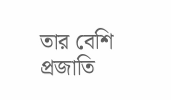তার বেশি প্রজাতি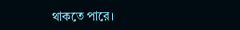থাকতে পারে।